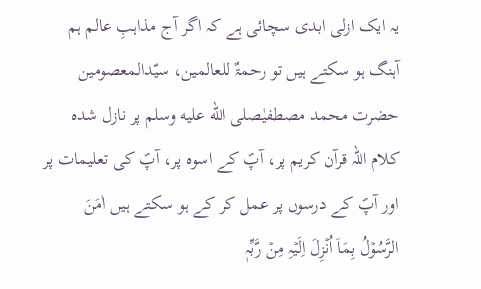یہ ایک ازلی ابدی سچائی ہے کہ اگر آج مذاہبِ عالم ہم آہنگ ہو سکتے ہیں تو رحمۃٌ للعالمین، سیّدالمعصومین حضرت محمد مصطفیٰصلى الله عليه وسلم پر نازل شدہ کلام اللہ قرآن کریم پر، آپؐ کے اسوہ پر، آپؐ کی تعلیمات پر اور آپؐ کے درسوں پر عمل کر کے ہو سکتے ہیں اٰمَنَ الرَّسُوۡلُ بِمَاۤ اُنۡزِلَ اِلَیۡہِ مِنۡ رَّبِّہٖ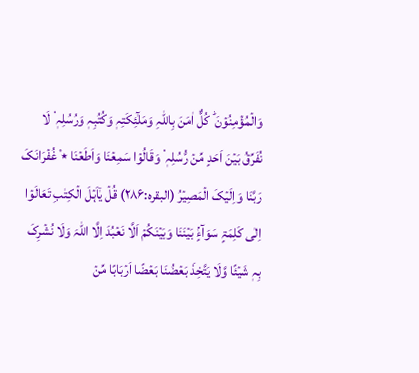وَالۡمُؤۡمِنُوۡنَ ؕ کُلٌّ اٰمَنَ بِاللّٰہِ وَمَلٰٓئِکَتِہٖ وَکُتُبِہٖ وَرُسُلِہٖ ۟ لَا نُفَرِّقُ بَیۡنَ اَحَدٍ مِّنۡ رُّسُلِہٖ ۟ وَقَالُوۡا سَمِعۡنَا وَاَطَعۡنَا ٭۫ غُفۡرَانَکَ رَبَّنَا وَاِلَیۡکَ الۡمَصِیۡرُ (البقرہ:۲۸۶) قُلۡ یٰۤاَہۡلَ الۡکِتٰبِ تَعَالَوۡا اِلٰی کَلِمَۃٍ سَوَآءٍۢ بَیۡنَنَا وَبَیۡنَکُمۡ اَلَّا نَعۡبُدَ اِلَّا اللّٰہَ وَلَا نُشۡرِکَ بِہٖ شَیۡئًا وَّلَا یَتَّخِذَ بَعۡضُنَا بَعۡضًا اَرۡبَابًا مِّنۡ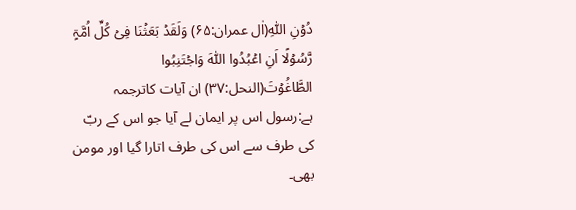دُوۡنِ اللّٰہِ(اٰل عمران:۶۵) وَلَقَدۡ بَعَثۡنَا فِیۡ کُلِّ اُمَّۃٍ رَّسُوۡلًا اَنِ اعۡبُدُوا اللّٰہَ وَاجۡتَنِبُوا الطَّاغُوۡتَ(النحل:۳۷) ان آیات کاترجمہ ہے:رسول اس پر ایمان لے آیا جو اس کے ربّ کی طرف سے اس کی طرف اتارا گیا اور مومن بھی۔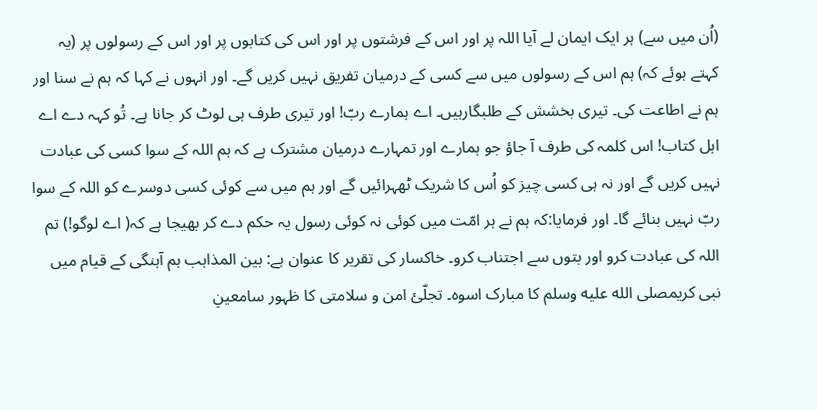(اُن میں سے) ہر ایک ایمان لے آیا اللہ پر اور اس کے فرشتوں پر اور اس کی کتابوں پر اور اس کے رسولوں پر (یہ کہتے ہوئے کہ) ہم اس کے رسولوں میں سے کسی کے درمیان تفریق نہیں کریں گے۔ اور انہوں نے کہا کہ ہم نے سنا اور ہم نے اطاعت کی۔ تیری بخشش کے طلبگارہیں۔ اے ہمارے ربّ! اور تیری طرف ہی لوٹ کر جانا ہے۔ تُو کہہ دے اے اہل کتاب! اس کلمہ کی طرف آ جاؤ جو ہمارے اور تمہارے درمیان مشترک ہے کہ ہم اللہ کے سوا کسی کی عبادت نہیں کریں گے اور نہ ہی کسی چیز کو اُس کا شریک ٹھہرائیں گے اور ہم میں سے کوئی کسی دوسرے کو اللہ کے سوا ربّ نہیں بنائے گا۔ اور فرمایا:کہ ہم نے ہر امّت میں کوئی نہ کوئی رسول یہ حکم دے کر بھیجا ہے کہ( اے لوگو!) تم اللہ کی عبادت کرو اور بتوں سے اجتناب کرو۔ خاکسار کی تقریر کا عنوان ہے: بین المذاہب ہم آہنگی کے قیام میں نبی کریمصلى الله عليه وسلم کا مبارک اسوہ۔ تجلّیٔ امن و سلامتی کا ظہور سامعینِ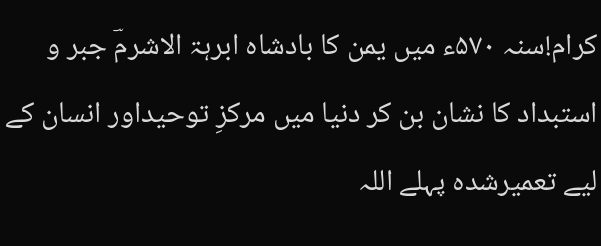کرام!سنہ ۵۷۰ء میں یمن کا بادشاہ ابرہۃ الاشرمؔ جبر و استبداد کا نشان بن کر دنیا میں مرکزِ توحیداور انسان کے لیے تعمیرشدہ پہلے اللہ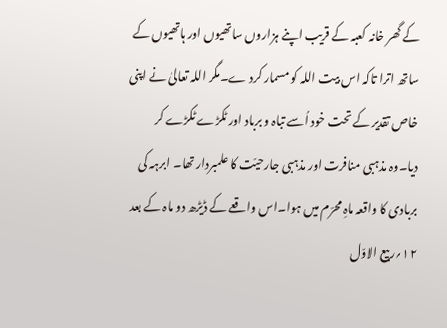کے گھر خانہ کعبہ کے قریب اپنے ہزاروں ساتھیوں اور ہاتھیوں کے ساتھ اترا تاکہ اس بیت اللہ کو مسمار کرد ے۔مگر اللہ تعالیٰ نے اپنی خاص تقدیر کے تحت خود اُسے تباہ و برباد اور ٹکڑے ٹکڑے کر دیا۔وہ مذہبی منافرت اور مذہبی جارحیّت کا علمبردار تھا۔ ابرہہ کی بربادی کا واقعہ ماہِ محرّم میں ہوا۔اس واقعے کے ڈیڑھ دو ماہ کے بعد ۱۲؍ربیع الاوّل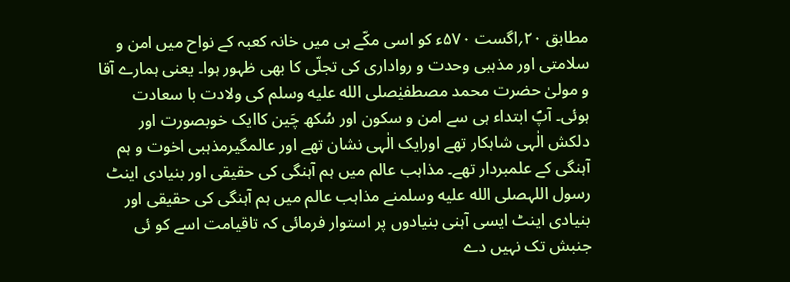مطابق ۲۰؍اگست ۵۷۰ء کو اسی مکّے ہی میں خانہ کعبہ کے نواح میں امن و سلامتی اور مذہبی وحدت و رواداری کی تجلّی کا بھی ظہور ہوا۔ یعنی ہمارے آقا و مولیٰ حضرت محمد مصطفیٰصلى الله عليه وسلم کی ولادت با سعادت ہوئی۔ آپؐ ابتداء ہی سے امن و سکون اور سُکھ چَین کاایک خوبصورت اور دلکش الٰہی شاہکار تھے اورایک الٰہی نشان تھے اور عالمگیرمذہبی اخوت و ہم آہنگی کے علمبردار تھے۔ مذاہب عالم میں ہم آہنگی کی حقیقی اور بنیادی اینٹ رسول اللہصلى الله عليه وسلمنے مذاہب عالم میں ہم آہنگی کی حقیقی اور بنیادی اینٹ ایسی آہنی بنیادوں پر استوار فرمائی کہ تاقیامت اسے کو ئی جنبش تک نہیں دے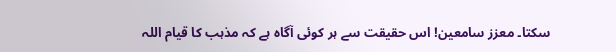سکتا۔ معزز سامعین! اس حقیقت سے ہر کوئی آگاہ ہے کہ مذہب کا قیام اللہ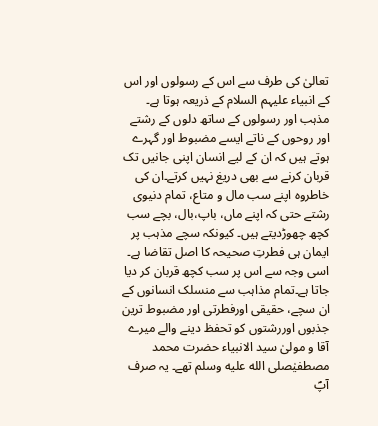تعالیٰ کی طرف سے اس کے رسولوں اور اس کے انبیاء علیہم السلام کے ذریعہ ہوتا ہے۔ مذہب اور رسولوں کے ساتھ دلوں کے رشتے اور روحوں کے ناتے ایسے مضبوط اور گہرے ہوتے ہیں کہ ان کے لیے انسان اپنی جانیں تک قربان کرنے سے بھی دریغ نہیں کرتے۔ان کی خاطروہ اپنے سب مال و متاع، تمام دنیوی رشتے حتی کہ اپنے ماں، باپ،بال، بچے سب کچھ چھوڑدیتے ہیں۔ کیونکہ سچے مذہب پر ایمان ہی فطرتِ صحیحہ کا اصل تقاضا ہے۔ اسی وجہ سے اس پر سب کچھ قربان کر دیا جاتا ہے۔تمام مذاہب سے منسلک انسانوں کے ان سچے، حقیقی اورفطرتی اور مضبوط ترین جذبوں اوررشتوں کو تحفظ دینے والے میرے آقا و مولیٰ سید الانبیاء حضرت محمد مصطفیٰصلى الله عليه وسلم تھے۔ یہ صرف آپؐ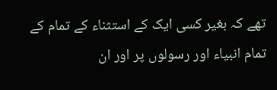تھے کہ بغیر کسی ایک کے استثناء کے تمام کے تمام انبیاء اور رسولوں پر اور ان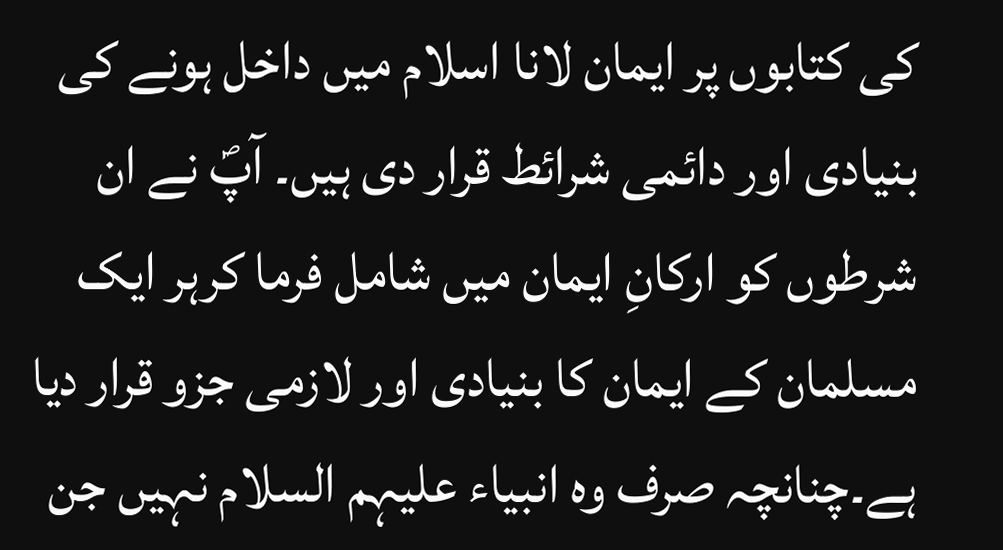کی کتابوں پر ایمان لانا اسلام میں داخل ہونے کی بنیادی اور دائمی شرائط قرار دی ہیں۔ آپؐ نے ان شرطوں کو ارکانِ ایمان میں شامل فرما کرہر ایک مسلمان کے ایمان کا بنیادی اور لازمی جزو قرار دیا ہے۔چنانچہ صرف وہ انبیاء علیہم السلام نہیں جن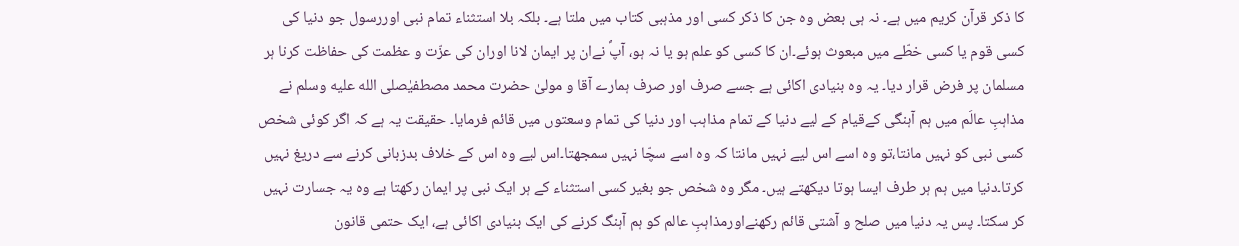کا ذکر قرآن کریم میں ہے۔ نہ ہی بعض وہ جن کا ذکر کسی اور مذہبی کتاب میں ملتا ہے۔ بلکہ بلا استثناء تمام نبی اوررسول جو دنیا کی کسی قوم یا کسی خطّے میں مبعوث ہوئے۔ان کا کسی کو علم ہو یا نہ ہو، آپؐ نےان پر ایمان لانا اوران کی عزّت و عظمت کی حفاظت کرنا ہر مسلمان پر فرض قرار دیا۔ یہ وہ بنیادی اکائی ہے جسے صرف اور صرف ہمارے آقا و مولیٰ حضرت محمد مصطفیٰصلى الله عليه وسلم نے مذاہبِ عالَم میں ہم آہنگی کےقیام کے لیے دنیا کے تمام مذاہب اور دنیا کی تمام وسعتوں میں قائم فرمایا۔ حقیقت یہ ہے کہ اگر کوئی شخص کسی نبی کو نہیں مانتا،تو وہ اسے اس لیے نہیں مانتا کہ وہ اسے سچّا نہیں سمجھتا۔اس لیے وہ اس کے خلاف بدزبانی کرنے سے دریغ نہیں کرتا۔دنیا میں ہم ہر طرف ایسا ہوتا دیکھتے ہیں۔ مگر وہ شخص جو بغیر کسی استثناء کے ہر ایک نبی پر ایمان رکھتا ہے وہ یہ جسارت نہیں کر سکتا۔ پس یہ دنیا میں صلح و آشتی قائم رکھنےاورمذاہبِ عالم کو ہم آہنگ کرنے کی ایک بنیادی اکائی ہے، ایک حتمی قانون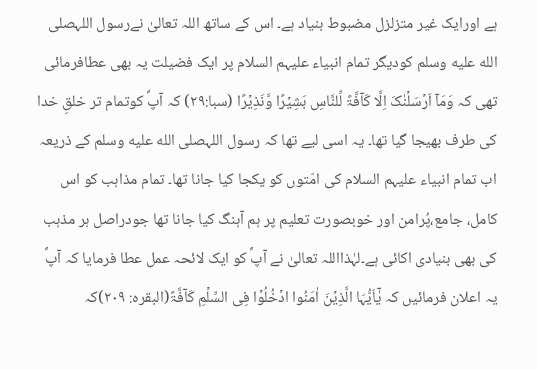ہے اورایک غیر متزلزل مضبوط بنیاد ہے۔ اس کے ساتھ اللہ تعالیٰ نےرسول اللہصلى الله عليه وسلم کودیگر تمام انبیاء علیہم السلام پر ایک فضیلت یہ بھی عطافرمائی تھی کہ وَمَاۤ اَرۡسَلۡنٰکَ اِلَّا کَآفَّۃً لِّلنَّاسِ بَشِیۡرًا وَّنَذِیۡرًا (سبا:۲۹) کہ آپؐ کوتمام تر خلقِ خدا کی طرف بھیجا گیا تھا۔ یہ اسی لیے تھا کہ رسول اللہصلى الله عليه وسلم کے ذریعہ اب تمام انبیاء علیہم السلام کی امّتوں کو یکجا کیا جانا تھا۔ تمام مذاہب کو اس کامل، جامع،پُرامن اور خوبصورت تعلیم پر ہم آہنگ کیا جانا تھا جودراصل ہر مذہب کی بھی بنیادی اکائی ہے۔لہٰذااللہ تعالیٰ نے آپؐ کو ایک لائحہ عمل عطا فرمایا کہ آپؐ یہ اعلان فرمائیں کہ یٰۤاَیُّہَا الَّذِیۡنَ اٰمَنُوا ادۡخُلُوۡا فِی السِّلۡمِ کَآفَّۃً(البقرہ: ۲۰۹)کہ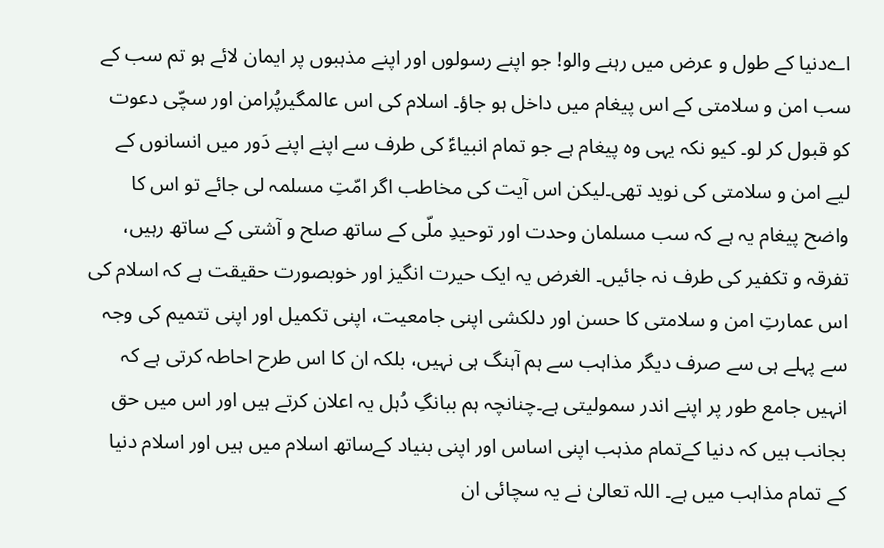اےدنیا کے طول و عرض میں رہنے والو! جو اپنے رسولوں اور اپنے مذہبوں پر ایمان لائے ہو تم سب کے سب امن و سلامتی کے اس پیغام میں داخل ہو جاؤ۔ اسلام کی اس عالمگیرپُرامن اور سچّی دعوت کو قبول کر لو۔ کیو نکہ یہی وہ پیغام ہے جو تمام انبیاءؑ کی طرف سے اپنے اپنے دَور میں انسانوں کے لیے امن و سلامتی کی نوید تھی۔لیکن اس آیت کی مخاطب اگر امّتِ مسلمہ لی جائے تو اس کا واضح پیغام یہ ہے کہ سب مسلمان وحدت اور توحیدِ ملّی کے ساتھ صلح و آشتی کے ساتھ رہیں، تفرقہ و تکفیر کی طرف نہ جائیں۔ الغرض یہ ایک حیرت انگیز اور خوبصورت حقیقت ہے کہ اسلام کی اس عمارتِ امن و سلامتی کا حسن اور دلکشی اپنی جامعیت، اپنی تکمیل اور اپنی تتمیم کی وجہ سے پہلے ہی سے صرف دیگر مذاہب سے ہم آہنگ ہی نہیں، بلکہ ان کا اس طرح احاطہ کرتی ہے کہ انہیں جامع طور پر اپنے اندر سمولیتی ہے۔چنانچہ ہم ببانگِ دُہل یہ اعلان کرتے ہیں اور اس میں حق بجانب ہیں کہ دنیا کےتمام مذہب اپنی اساس اور اپنی بنیاد کےساتھ اسلام میں ہیں اور اسلام دنیا کے تمام مذاہب میں ہے۔ اللہ تعالیٰ نے یہ سچائی ان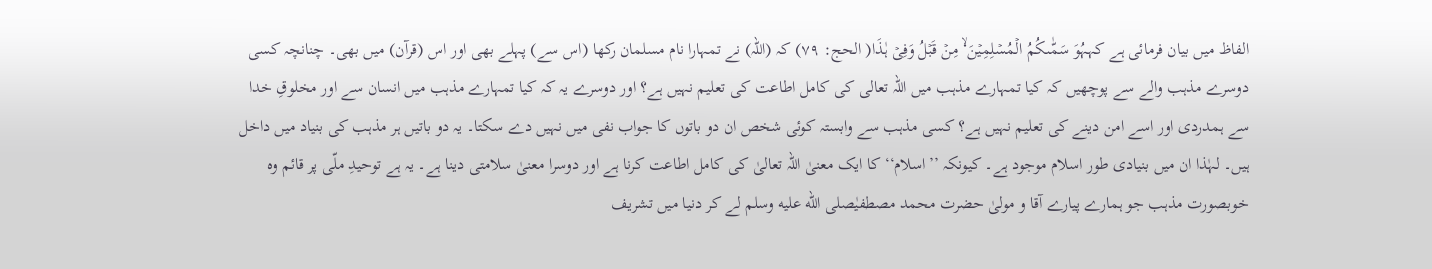الفاظ میں بیان فرمائی ہے کہہُوَ سَمّٰٮکُمُ الۡمُسۡلِمِیۡنَ ۬ۙ مِنۡ قَبۡلُ وَفِیۡ ہٰذَا( الحج: ۷۹) کہ (اللہ) نے تمہارا نام مسلمان رکھا (اس سے) پہلے بھی اور اس (قرآن) میں بھی۔ چنانچہ کسی دوسرے مذہب والے سے پوچھیں کہ کیا تمہارے مذہب میں اللہ تعالی کی کامل اطاعت کی تعلیم نہیں ہے؟ اور دوسرے یہ کہ کیا تمہارے مذہب میں انسان سے اور مخلوقِ خدا سے ہمدردی اور اسے امن دینے کی تعلیم نہیں ہے؟ کسی مذہب سے وابستہ کوئی شخص ان دو باتوں کا جواب نفی میں نہیں دے سکتا۔ یہ دو باتیں ہر مذہب کی بنیاد میں داخل ہیں۔ لہٰذا ان میں بنیادی طور اسلام موجود ہے۔ کیونکہ ’’اسلام‘‘ کا ایک معنیٰ اللہ تعالیٰ کی کامل اطاعت کرنا ہے اور دوسرا معنیٰ سلامتی دینا ہے۔ یہ ہے توحیدِ ملّی پر قائم وہ خوبصورت مذہب جو ہمارے پیارے آقا و مولیٰ حضرت محمد مصطفیٰصلى الله عليه وسلم لے کر دنیا میں تشریف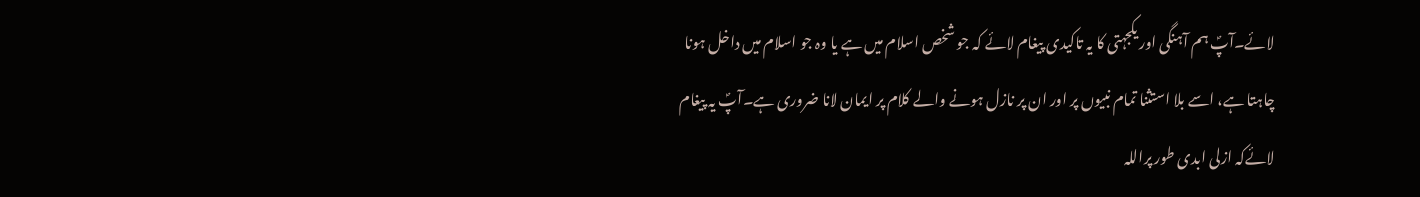لائے۔آپؐ ہم آہنگی اور یکجہتی کا یہ تاکیدی پیغام لائے کہ جو شخص اسلام میں ہے یا وہ جو اسلام میں داخل ہونا چاہتا ہے، اسے بلا استثنا تمام نبیوں پر اور ان پر نازل ہونے والے کلام پر ایمان لانا ضروری ہے۔آپؐ یہ پیغام لائےکہ ازلی ابدی طور پراللہ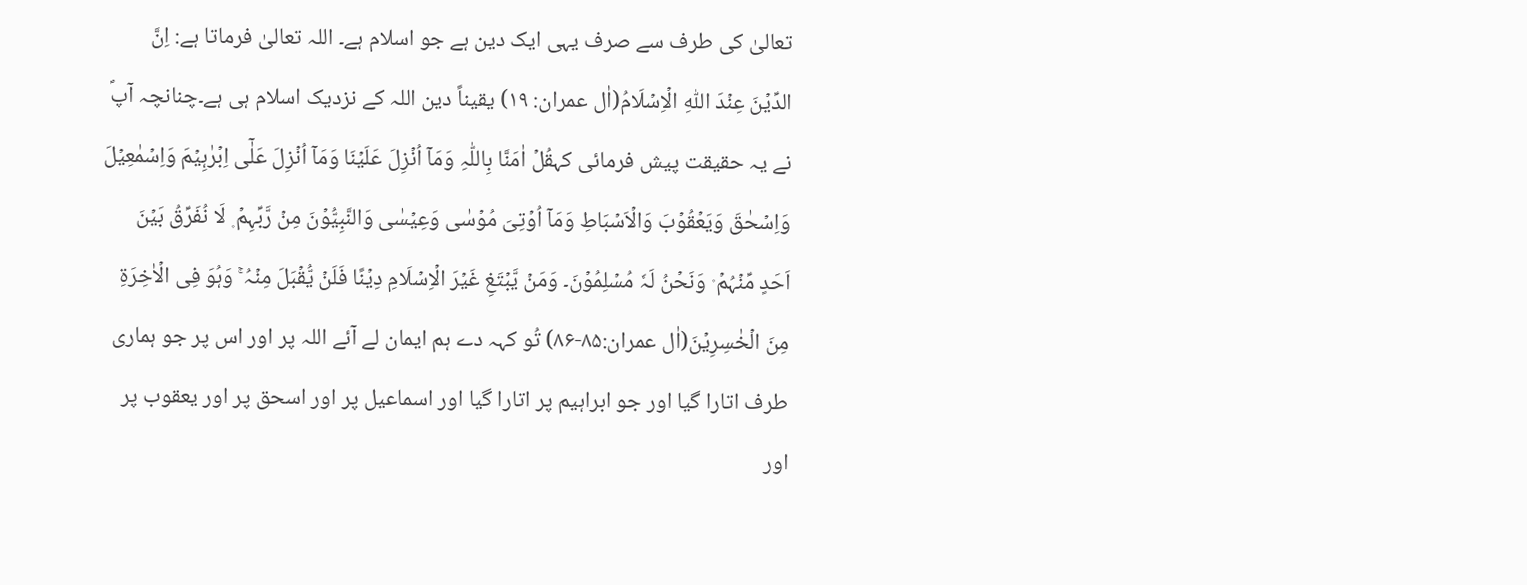تعالیٰ کی طرف سے صرف یہی ایک دین ہے جو اسلام ہے۔ اللہ تعالیٰ فرماتا ہے: اِنَّ الدِّیۡنَ عِنۡدَ اللّٰہِ الۡاِسۡلَامُ(اٰل عمران: ۱۹) یقیناً دین اللہ کے نزدیک اسلام ہی ہے۔چنانچہ آپؐ نے یہ حقیقت پیش فرمائی کہقُلۡ اٰمَنَّا بِاللّٰہِ وَمَاۤ اُنۡزِلَ عَلَیۡنَا وَمَاۤ اُنۡزِلَ عَلٰۤی اِبۡرٰہِیۡمَ وَاِسۡمٰعِیۡلَ وَاِسۡحٰقَ وَیَعۡقُوۡبَ وَالۡاَسۡبَاطِ وَمَاۤ اُوۡتِیَ مُوۡسٰی وَعِیۡسٰی وَالنَّبِیُّوۡنَ مِنۡ رَّبِّہِمۡ ۪ لَا نُفَرِّقُ بَیۡنَ اَحَدٍ مِّنۡہُمۡ ۫ وَنَحۡنُ لَہٗ مُسۡلِمُوۡنَ۔ وَمَنۡ یَّبۡتَغِ غَیۡرَ الۡاِسۡلَامِ دِیۡنًا فَلَنۡ یُّقۡبَلَ مِنۡہُ ۚ وَہُوَ فِی الۡاٰخِرَۃِ مِنَ الۡخٰسِرِیۡنَ(اٰل عمران:۸۵-۸۶) تُو کہہ دے ہم ایمان لے آئے اللہ پر اور اس پر جو ہماری طرف اتارا گیا اور جو ابراہیم پر اتارا گیا اور اسماعیل پر اور اسحق پر اور یعقوب پر اور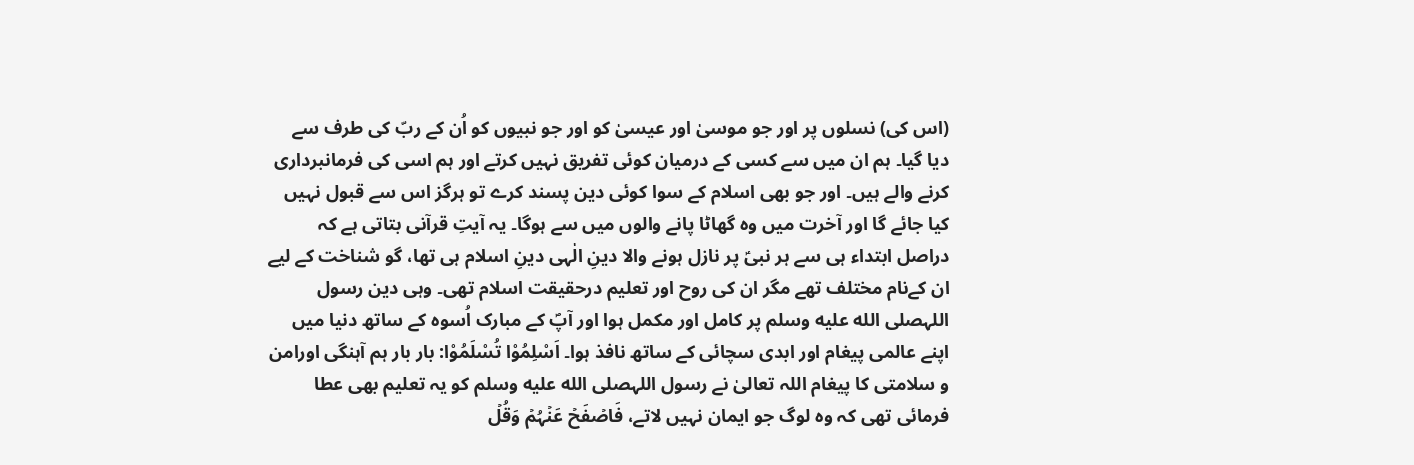(اس کی) نسلوں پر اور جو موسیٰ اور عیسیٰ کو اور جو نبیوں کو اُن کے ربّ کی طرف سے دیا گیا۔ ہم ان میں سے کسی کے درمیان کوئی تفریق نہیں کرتے اور ہم اسی کی فرمانبرداری کرنے والے ہیں۔ اور جو بھی اسلام کے سوا کوئی دین پسند کرے تو ہرگز اس سے قبول نہیں کیا جائے گا اور آخرت میں وہ گھاٹا پانے والوں میں سے ہوگا۔ یہ آیتِ قرآنی بتاتی ہے کہ دراصل ابتداء ہی سے ہر نبیؑ پر نازل ہونے والا دینِ الٰہی دینِ اسلام ہی تھا، گو شناخت کے لیے ان کےنام مختلف تھے مگر ان کی روح اور تعلیم درحقیقت اسلام تھی۔ وہی دین رسول اللہصلى الله عليه وسلم پر کامل اور مکمل ہوا اور آپؐ کے مبارک اُسوہ کے ساتھ دنیا میں اپنے عالمی پیغام اور ابدی سچائی کے ساتھ نافذ ہوا۔ اَسْلِمُوْا تُسْلَمُوْا: بار بار ہم آہنگی اورامن و سلامتی کا پیغام اللہ تعالیٰ نے رسول اللہصلى الله عليه وسلم کو یہ تعلیم بھی عطا فرمائی تھی کہ وہ لوگ جو ایمان نہیں لاتے، فَاصۡفَحۡ عَنۡہُمۡ وَقُلۡ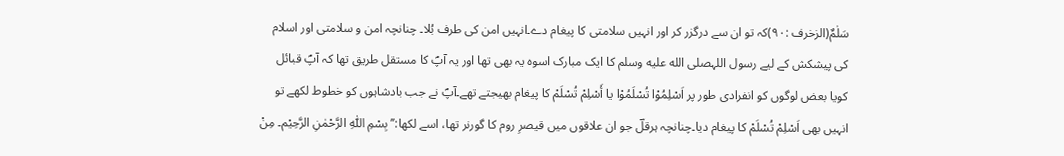سَلٰمٌ(الزخرف :۹۰)کہ تو ان سے درگزر کر اور انہیں سلامتی کا پیغام دے۔انہیں امن کی طرف بُلا۔ چنانچہ امن و سلامتی اور اسلام کی پیشکش کے لیے رسول اللہصلى الله عليه وسلم کا ایک مبارک اسوہ یہ بھی تھا اور یہ آپؐ کا مستقل طریق تھا کہ آپؐ قبائل کویا بعض لوگوں کو انفرادی طور پر اَسْلِمُوْا تُسْلَمُوْا یا أَسْلِمْ تُسْلَمْ کا پیغام بھیجتے تھے۔آپؐ نے جب بادشاہوں کو خطوط لکھے تو انہیں بھی اَسْلِمْ تُسْلَمْ کا پیغام دیا۔چنانچہ ہرقلؔ جو ان علاقوں میں قیصرِ روم کا گورنر تھا، اسے لکھا:’’بِسْمِ اللّٰہِ الرَّحْمٰنِ الرَّحِیْم۔ مِنْ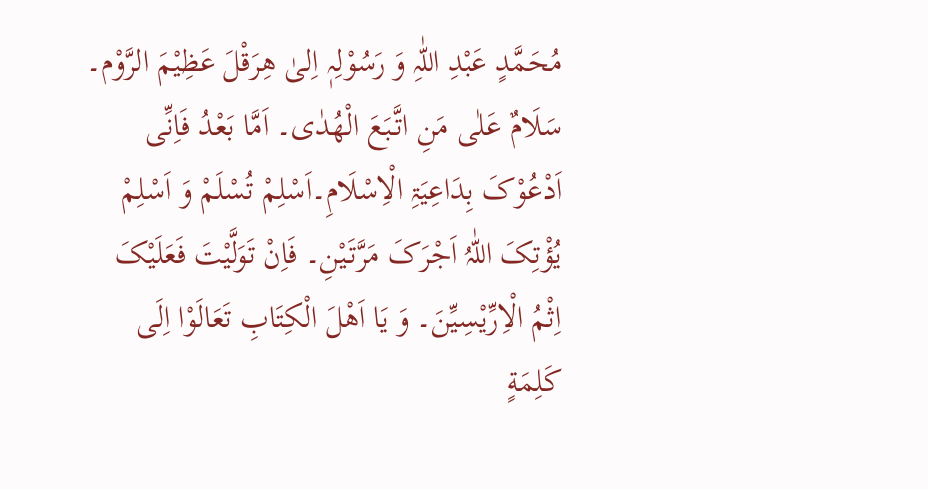مُحَمَّدٍ عَبْدِ اللّٰہِ وَ رَسُوْلِہٖ اِلیٰ ھِرَقْلَ عَظِیْمَ الرَّوْم۔ سَلَامٌ عَلٰی مَنِ اتَّبَعَ الْھُدٰی۔ اَمَّا بَعْدُ فَاِنِّی اَدْعُوْکَ بِدَاعِیَۃِ الْاِسْلَامِ۔اَسْلِمْ تُسْلَمْ وَ اَسْلِمْ یُؤْتِکَ اللّٰہُ اَجْرَکَ مَرَّتَیْنِ۔ فَاِنْ تَوَلَّیْتَ فَعَلَیْکَ اِثْمُ الْاِرِّیْسِیِّنَ۔ وَ يَا اَهْلَ الْكِتَابِ تَعَالَوْا اِلَى كَلِمَةٍ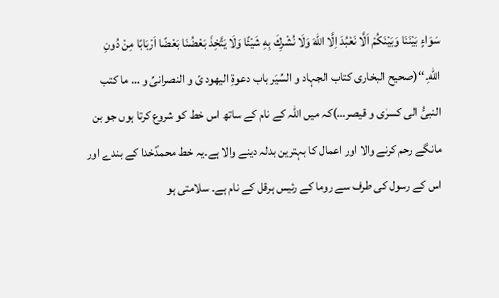سَوَاءٍ بَيْنَنَا وَبَيْنَكُمْ اَلَّا نَعْبُدَ اِلَّا اللّٰهَ وَلَا نُشْرِكَ بِهِ شَيْئًا وَلَا يَتَّخِذَ بَعْضُنَا بَعْضًا اَرْبَابًا مِنْ دُونِ اللّٰهِ۔‘‘(صحیح البخاری کتاب الجہاد و السِّیَر باب دعوۃِ الیھود یّ و النصرانیِّ و … ما کتب النبیُّ الی کسرٰی و قیصر…)کہ میں اللہ کے نام کے ساتھ اس خط کو شروع کرتا ہوں جو بن مانگے رحم کرنے والا اور اعمال کا بہترین بدلہ دینے والا ہے۔یہ خط محمدؐخدا کے بندے اور اس کے رسول کی طرف سے روما کے رئیس ہرقل کے نام ہے۔ سلامتی ہو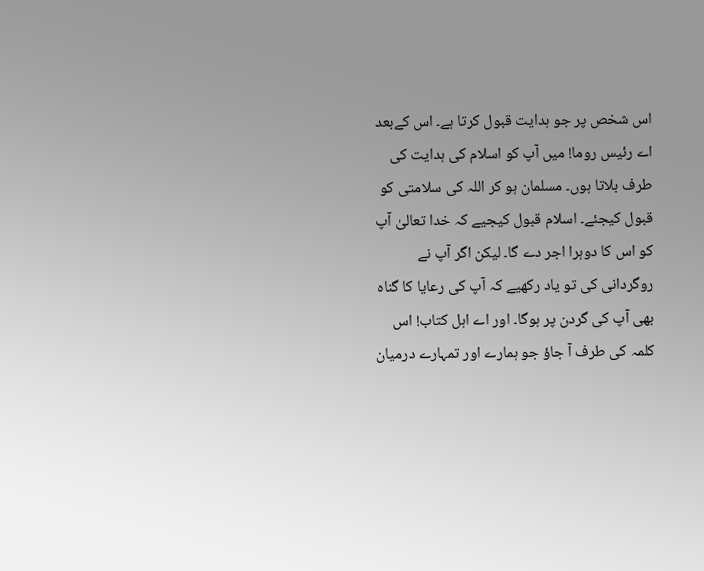اس شخص پر جو ہدایت قبول کرتا ہے۔ اس کےبعد اے رئیس روما! میں آپ کو اسلام کی ہدایت کی طرف بلاتا ہوں۔ مسلمان ہو کر اللہ کی سلامتی کو قبول کیجئے۔ اسلام قبول کیجیے کہ خدا تعالیٰ آپ کو اس کا دوہرا اجر دے گا۔ لیکن اگر آپ نے روگردانی کی تو یاد رکھیے کہ آپ کی رعایا کا گناہ بھی آپ کی گردن پر ہوگا۔ اور اے اہل کتاب! اس کلمہ کی طرف آ جاؤ جو ہمارے اور تمہارے درمیان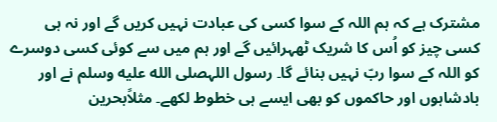مشترک ہے کہ ہم اللہ کے سوا کسی کی عبادت نہیں کریں گے اور نہ ہی کسی چیز کو اُس کا شریک ٹھہرائیں گے اور ہم میں سے کوئی کسی دوسرے کو اللہ کے سوا ربّ نہیں بنائے گا۔ رسول اللہصلى الله عليه وسلم نے اور بادشاہوں اور حاکموں کو بھی ایسے ہی خطوط لکھے۔ مثلاًبحرین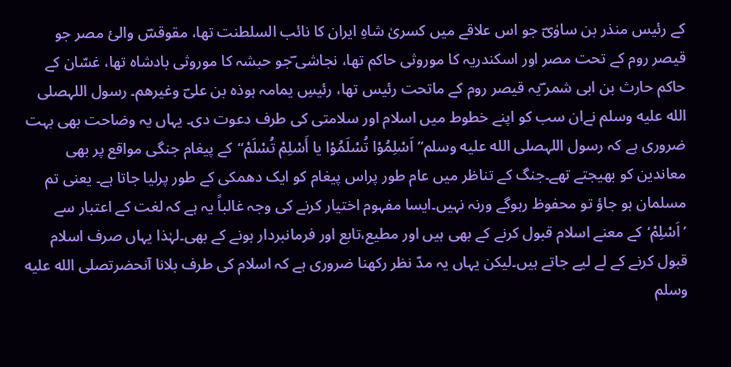کے رئیس منذر بن ساوٰیؔ جو اس علاقے میں کسریٰ شاہِ ایران کا نائب السلطنت تھا، مقوقسؔ والیٔ مصر جو قیصر روم کے تحت مصر اور اسکندریہ کا موروثی حاکم تھا، نجاشی ؔجو حبشہ کا موروثی بادشاہ تھا، غسّان کے حاکم حارث بن ابی شمر ؔیہ قیصر روم کے ماتحت رئیس تھا، رئیسِ یمامہ ہوذہ بن علیؔ وغیرھم۔ رسول اللہصلى الله عليه وسلم نےان سب کو اپنے خطوط میں اسلام اور سلامتی کی طرف دعوت دی۔ یہاں یہ وضاحت بھی بہت ضروری ہے کہ رسول اللہصلى الله عليه وسلم’’ اَسْلِمُوْا تُسْلَمُوْا یا أَسْلِمْ تُسْلَمْ‘‘کے پیغام جنگی مواقع پر بھی معاندین کو بھیجتے تھے۔جنگ کے تناظر میں عام طور پراس پیغام کو ایک دھمکی کے طور پرلیا جاتا ہے۔ یعنی تم مسلمان ہو جاؤ تو محفوظ رہوگے ورنہ نہیں۔ایسا مفہوم اختیار کرنے کی وجہ غالباً یہ ہے کہ لغت کے اعتبار سے ’اَسْلِمْ‘کے معنے اسلام قبول کرنے کے بھی ہیں اور مطیع،تابع اور فرمانبردار ہونے کے بھی۔لہٰذا یہاں صرف اسلام قبول کرنے کے لے لیے جاتے ہیں۔لیکن یہاں یہ مدّ نظر رکھنا ضروری ہے کہ اسلام کی طرف بلانا آنحضرتصلى الله عليه وسلم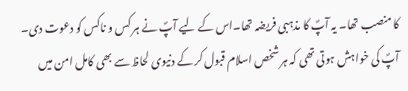کا منصب تھا۔ یہ آپؐ کا مذہبی فریضہ تھا۔اس کے لیے آپؐ نے ہر کس و ناکس کو دعوت دی۔ آپؐ کی خواہش ہوتی تھی کہ ہر شخص اسلام قبول کر کے دنیوی لحاظ سے بھی کامل امن میں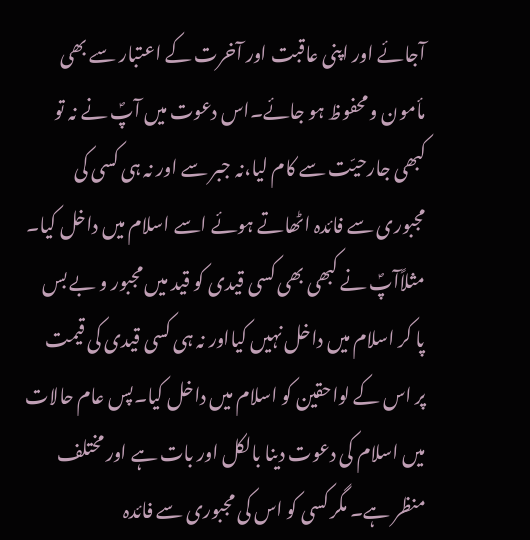آجائے اور اپنی عاقبت اور آخرت کے اعتبار سے بھی مأمون و محفوظ ہو جائے۔اس دعوت میں آپؐ نے نہ تو کبھی جارحیّت سے کام لیا،نہ جبر سے اور نہ ہی کسی کی مجبوری سے فائدہ اٹھاتے ہوئے اسے اسلام میں داخل کیا۔ مثلاًآپؐ نے کبھی بھی کسی قیدی کو قید میں مجبور و بے بس پا کر اسلام میں داخل نہیں کیااور نہ ہی کسی قیدی کی قیمت پر اس کے لواحقین کو اسلام میں داخل کیا۔پس عام حالات میں اسلام کی دعوت دینا بالکل اور بات ہے اور مختلف منظر ہے۔ مگر کسی کو اس کی مجبوری سے فائدہ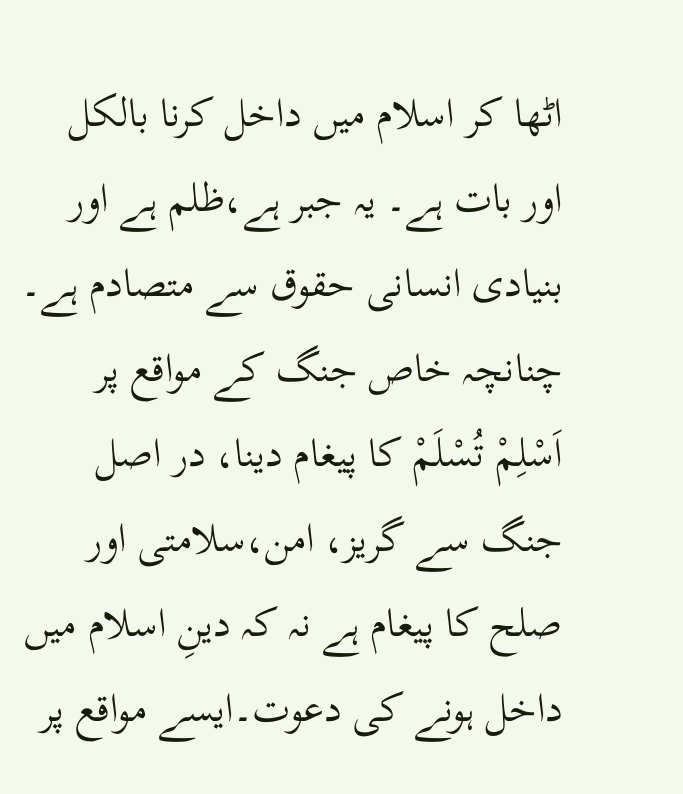اٹھا کر اسلام میں داخل کرنا بالکل اور بات ہے۔ یہ جبر ہے،ظلم ہے اور بنیادی انسانی حقوق سے متصادم ہے۔ چنانچہ خاص جنگ کے مواقع پر اَسْلِمْ تُسْلَمْ کا پیغام دینا، در اصل جنگ سے گریز، امن،سلامتی اور صلح کا پیغام ہے نہ کہ دینِ اسلام میں داخل ہونے کی دعوت۔ایسے مواقع پر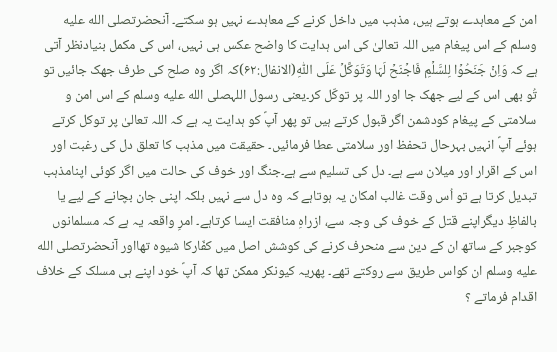امن کے معاہدے ہوتے ہیں، مذہب میں داخل کرنے کے معاہدے نہیں ہو سکتے۔ آنحضرتصلى الله عليه وسلم کے اس پیغام میں اللہ تعالیٰ کی اس ہدایت کا واضح عکس ہی نہیں، اس کی مکمل بنیادنظر آتی ہے کہ وَاِنۡ جَنَحُوۡا لِلسَّلۡمِ فَاجۡنَحۡ لَہَا وَتَوَکَّلۡ عَلَی اللّٰہِ(الانفال:۶۲)کہ اگر وہ صلح کی طرف جھک جائیں تو تُو بھی اس کے لیے جھک جا اور اللہ پر توکّل کر۔یعنی رسول اللہصلى الله عليه وسلم کے اس امن و سلامتی کے پیغام کودشمن اگر قبول کرتے ہیں تو پھر آپؐ کو ہدایت یہ ہے کہ اللہ تعالیٰ پر توکل کرتے ہوئے آپؐ انہیں بہرحال تحفظ اور سلامتی عطا فرمائیں۔ حقیقت میں مذہب کا تعلق دل کی رغبت اور اس کے اقرار اور میلان سے ہے۔ دل کی تسلیم سے ہے۔جنگ اور خوف کی حالت میں اگر کوئی اپنامذہب تبدیل کرتا ہے تو اُس وقت غالب امکان یہ ہوتاہے کہ وہ دل سے نہیں بلکہ اپنی جان بچانے کے لیے یا بالفاظِ دیگراپنے قتل کے خوف کی وجہ سے، ازراہِ منافقت ایسا کرتاہے۔ امرِ واقعہ یہ ہے کہ مسلمانوں کوجبر کے ساتھ ان کے دین سے منحرف کرنے کی کوشش اصل میں کفّارکا شیوہ تھااور آنحضرتصلى الله عليه وسلم ان کواس طریق سے روکتے تھے۔ پھریہ کیونکر ممکن تھا کہ آپؐ خود اپنے ہی مسلک کے خلاف اقدام فرماتے ؟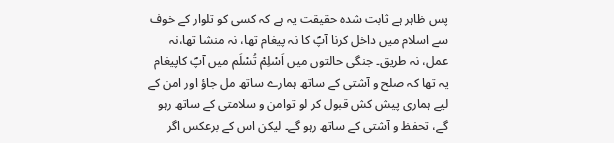پس ظاہر ہے ثابت شدہ حقیقت یہ ہے کہ کسی کو تلوار کے خوف سے اسلام میں داخل کرنا آپؐ کا نہ پیغام تھا، نہ منشا تھا،نہ عمل، نہ طریق۔ جنگی حالتوں میں اَسْلِمْ تُسْلَم میں آپؐ کاپیغام یہ تھا کہ صلح و آشتی کے ساتھ ہمارے ساتھ مل جاؤ اور امن کے لیے ہماری پیش کش قبول کر لو توامن و سلامتی کے ساتھ رہو گے، تحفظ و آشتی کے ساتھ رہو گے۔ لیکن اس کے برعکس اگر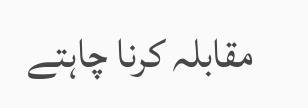مقابلہ کرنا چاہتے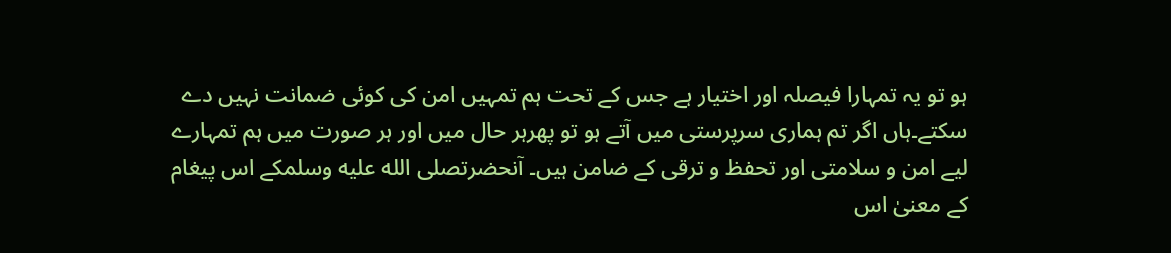ہو تو یہ تمہارا فیصلہ اور اختیار ہے جس کے تحت ہم تمہیں امن کی کوئی ضمانت نہیں دے سکتے۔ہاں اگر تم ہماری سرپرستی میں آتے ہو تو پھرہر حال میں اور ہر صورت میں ہم تمہارے لیے امن و سلامتی اور تحفظ و ترقی کے ضامن ہیں۔ آنحضرتصلى الله عليه وسلمکے اس پیغام کے معنیٰ اس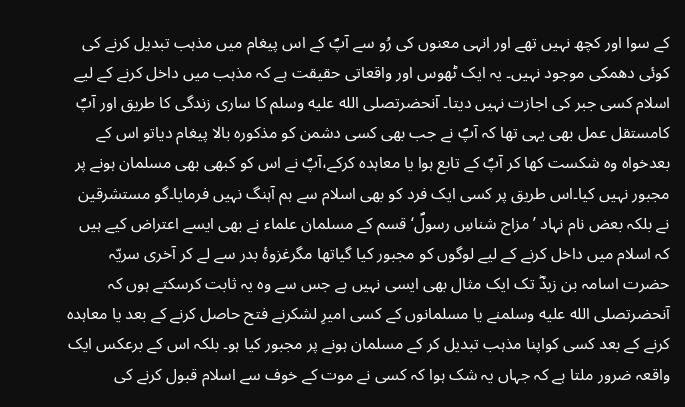کے سوا اور کچھ نہیں تھے اور انہی معنوں کی رُو سے آپؐ کے اس پیغام میں مذہب تبدیل کرنے کی کوئی دھمکی موجود نہیں۔ یہ ایک ٹھوس اور واقعاتی حقیقت ہے کہ مذہب میں داخل کرنے کے لیے اسلام کسی جبر کی اجازت نہیں دیتا۔ آنحضرتصلى الله عليه وسلم کا ساری زندگی کا طریق اور آپؐ کامستقل عمل بھی یہی تھا کہ آپؐ نے جب بھی کسی دشمن کو مذکورہ بالا پیغام دیاتو اس کے بعدخواہ وہ شکست کھا کر آپؐ کے تابع ہوا یا معاہدہ کرکے،آپؐ نے اس کو کبھی بھی مسلمان ہونے پر مجبور نہیں کیا۔اس طریق پر کسی ایک فرد کو بھی اسلام سے ہم آہنگ نہیں فرمایا۔گو مستشرقین نے بلکہ بعض نام نہاد ’مزاج شناسِ رسولؐ‘ قسم کے مسلمان علماء نے بھی ایسے اعتراض کیے ہیں کہ اسلام میں داخل کرنے کے لیے لوگوں کو مجبور کیا گیاتھا مگرغزوۂ بدر سے لے کر آخری سریّہ حضرت اسامہ بن زیدؓ تک ایک مثال بھی ایسی نہیں ہے جس سے وہ یہ ثابت کرسکتے ہوں کہ آنحضرتصلى الله عليه وسلمنے یا مسلمانوں کے کسی امیرِ لشکرنے فتح حاصل کرنے کے بعد یا معاہدہ کرنے کے بعد کسی کواپنا مذہب تبدیل کر کے مسلمان ہونے پر مجبور کیا ہو۔ بلکہ اس کے برعکس ایک واقعہ ضرور ملتا ہے کہ جہاں یہ شک ہوا کہ کسی نے موت کے خوف سے اسلام قبول کرنے کی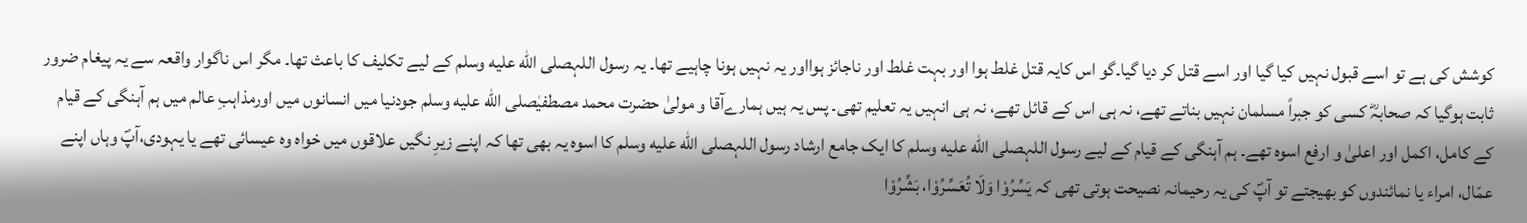کوشش کی ہے تو اسے قبول نہیں کیا گیا اور اسے قتل کر دیا گیا۔گو اس کایہ قتل غلط ہوا اور بہت غلط اور ناجائز ہوااور یہ نہیں ہونا چاہیے تھا۔ یہ رسول اللہصلى الله عليه وسلم کے لیے تکلیف کا باعث تھا۔ مگر اس ناگوار واقعہ سے یہ پیغام ضرور ثابت ہوگیا کہ صحابہؓ کسی کو جبراً مسلمان نہیں بناتے تھے، نہ ہی اس کے قائل تھے، نہ ہی انہیں یہ تعلیم تھی۔ پس یہ ہیں ہمارےآقا و مولیٰ حضرت محمد مصطفیٰصلى الله عليه وسلم جودنیا میں انسانوں میں اورمذاہبِ عالم میں ہم آہنگی کے قیام کے کامل، اکمل اور اعلیٰ و ارفع اسوہ تھے۔ ہم آہنگی کے قیام کے لیے رسول اللہصلى الله عليه وسلم کا ایک جامع ارشاد رسول اللہصلى الله عليه وسلم کا اسوہ یہ بھی تھا کہ اپنے زیرِ نگیں علاقوں میں خواہ وہ عیسائی تھے یا یہودی،آپؐ وہاں اپنے عمّال، امراء یا نمائندوں کو بھیجتے تو آپؐ کی یہ رحیمانہ نصیحت ہوتی تھی کہ یَسِّرُوْا وَلَا تُعَسِّرُوْا، بَشِّرُوْا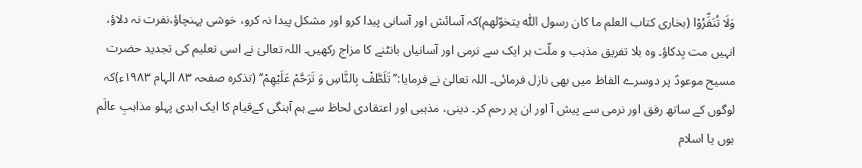وَلَا تُنَفِّرُوْا (بخاری کتاب العلم ما کان رسول اللّٰہ یتخوّلھم)کہ آسائش اور آسانی پیدا کرو اور مشکل پیدا نہ کرو، خوشی پہنچاؤ،نفرت نہ دلاؤ، انہیں مت بِدکاؤ۔ وہ بلا تفریق مذہب و ملّت ہر ایک سے نرمی اور آسانیاں بانٹنے کا مزاج رکھیں۔ اللہ تعالیٰ نے اسی تعلیم کی تجدید حضرت مسیح موعودؑ پر دوسرے الفاظ میں بھی نازل فرمائی۔ اللہ تعالیٰ نے فرمایا:’’تَلَطَّفْ بِالنَّاسِ وَ تَرَحَّمْ عَلَیْھِمْ‘‘ (تذکرہ صفحہ ۸۳ الہام ۱۹۸۳ء)کہ لوگوں کے ساتھ رفق اور نرمی سے پیش آ اور ان پر رحم کر۔ دینی، مذہبی اور اعتقادی لحاظ سے ہم آہنگی کےقیام کا ایک ابدی پہلو مذاہبِ عالَم ہوں یا اسلام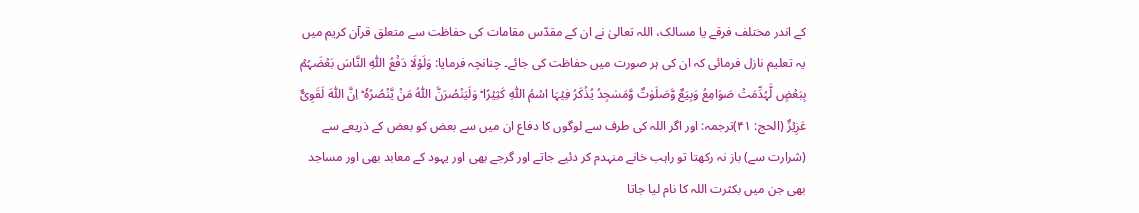کے اندر مختلف فرقے یا مسالک، اللہ تعالیٰ نے ان کے مقدّس مقامات کی حفاظت سے متعلق قرآن کریم میں یہ تعلیم نازل فرمائی کہ ان کی ہر صورت میں حفاظت کی جائے۔ چنانچہ فرمایا: وَلَوۡلَا دَفۡعُ اللّٰہِ النَّاسَ بَعۡضَہُمۡ بِبَعۡضٍ لَّہُدِّمَتۡ صَوَامِعُ وَبِیَعٌ وَّصَلَوٰتٌ وَّمَسٰجِدُ یُذۡکَرُ فِیۡہَا اسۡمُ اللّٰہِ کَثِیۡرًا ؕ وَلَیَنۡصُرَنَّ اللّٰہُ مَنۡ یَّنۡصُرُہٗ ؕ اِنَّ اللّٰہَ لَقَوِیٌّ عَزِیۡزٌ (الحج: ۴۱)ترجمہ: اور اگر اللہ کی طرف سے لوگوں کا دفاع ان میں سے بعض کو بعض کے ذریعے سے (شرارت سے) باز نہ رکھتا تو راہب خانے منہدم کر دئیے جاتے اور گرجے بھی اور یہود کے معابد بھی اور مساجد بھی جن میں بکثرت اللہ کا نام لیا جاتا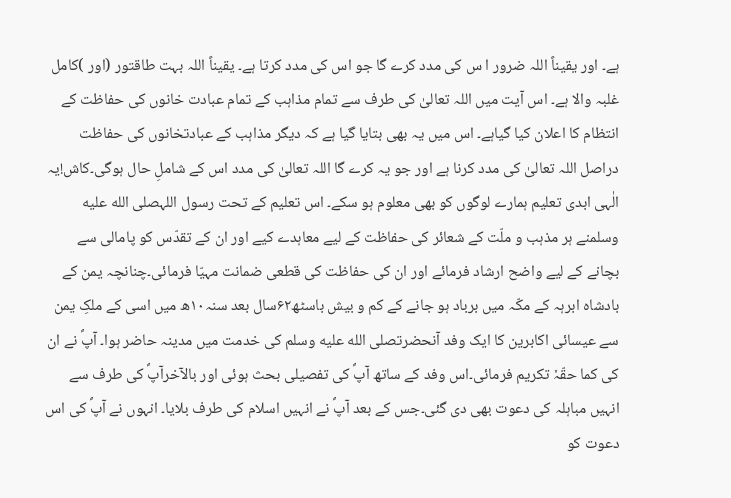ہے۔ اور یقیناً اللہ ضرور ا س کی مدد کرے گا جو اس کی مدد کرتا ہے۔ یقیناً اللہ بہت طاقتور (اور )کامل غلبہ والا ہے۔ اس آیت میں اللہ تعالیٰ کی طرف سے تمام مذاہب کے تمام عبادت خانوں کی حفاظت کے انتظام کا اعلان کیا گیاہے۔ اس میں یہ بھی بتایا گیا ہے کہ دیگر مذاہب کے عبادتخانوں کی حفاظت دراصل اللہ تعالیٰ کی مدد کرنا ہے اور جو یہ کرے گا اللہ تعالیٰ کی مدد اس کے شاملِ حال ہوگی۔کاش!یہ الٰہی ابدی تعلیم ہمارے لوگوں کو بھی معلوم ہو سکے۔ اس تعلیم کے تحت رسول اللہصلى الله عليه وسلمنے ہر مذہب و ملّت کے شعائر کی حفاظت کے لیے معاہدے کیے اور ان کے تقدّس کو پامالی سے بچانے کے لیے واضح ارشاد فرمائے اور ان کی حفاظت کی قطعی ضمانت مہیّا فرمائی۔چنانچہ یمن کے بادشاہ ابرہہ کے مکّہ میں برباد ہو جانے کے کم و بیش باسٹھ۶۲سال بعد سنہ۱۰ھ میں اسی کے ملکِ یمن سے عیسائی اکابرین کا ایک وفد آنحضرتصلى الله عليه وسلم کی خدمت میں مدینہ حاضر ہوا۔ آپؐ نے ان کی کما حقّہٗ تکریم فرمائی۔اس وفد کے ساتھ آپؐ کی تفصیلی بحث ہوئی اور بالآخرآپؐ کی طرف سے انہیں مباہلہ کی دعوت بھی دی گئی۔جس کے بعد آپؐ نے انہیں اسلام کی طرف بلایا۔ انہوں نے آپؐ کی اس دعوت کو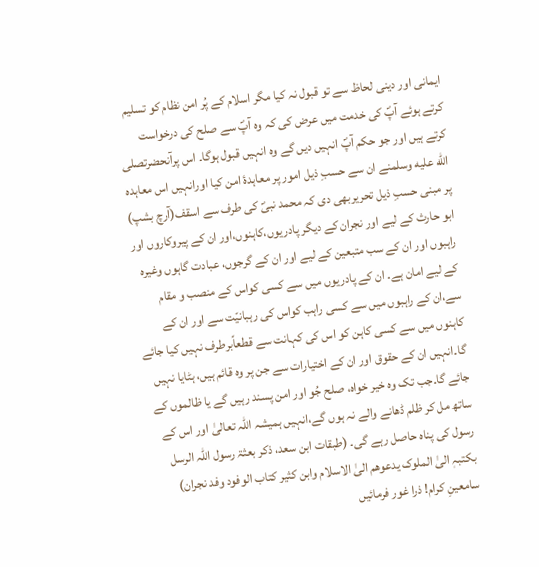ایمانی اور دینی لحاظ سے تو قبول نہ کیا مگر اسلام کے پُر امن نظام کو تسلیم کرتے ہوئے آپؐ کی خدمت میں عرض کی کہ وہ آپؐ سے صلح کی درخواست کرتے ہیں اور جو حکم آپؐ انہیں دیں گے وہ انہیں قبول ہوگا۔ اس پرآنحضرتصلى الله عليه وسلمنے ان سے حسبِ ذیل امور پر معاہدۂ امن کیا اورانہیں اس معاہدہ پر مبنی حسبِ ذیل تحریربھی دی کہ محمد نبیؐ کی طرف سے اسقف(آرچ بشپ) ابو حارث کے لیے اور نجران کے دیگر پادریوں،کاہنوں،اور ان کے پیروکاروں اور راہبوں اور ان کے سب متبعین کے لیے اور ان کے گرجوں، عبادت گاہوں وغیرہ کے لیے امان ہے۔ ان کے پادریوں میں سے کسی کواس کے منصب و مقام سے،ان کے راہبوں میں سے کسی راہب کواس کی رہبانیّت سے اور ان کے کاہنوں میں سے کسی کاہن کو اس کی کہانت سے قطعاًبرطرف نہیں کیا جائے گا۔انہیں ان کے حقوق اور ان کے اختیارات سے جن پر وہ قائم ہیں، ہٹایا نہیں جائے گا۔جب تک وہ خیر خواہ، صلح جُو اور امن پسند رہیں گے یا ظالموں کے ساتھ مل کر ظلم ڈھانے والے نہ ہوں گے،انہیں ہمیشہ اللہ تعالیٰ اور اس کے رسول کی پناہ حاصل رہے گی۔ (طبقات ابن سعد، ذکر بعثۃ رسول اللّٰہ الرسل بکتبہٖ الیٰ الملوک یدعوھم الیٰ الاسلام وابن کثیر کتاب الوفود وفد نجران) سامعینِ کرام! ذرا غور فرمائیں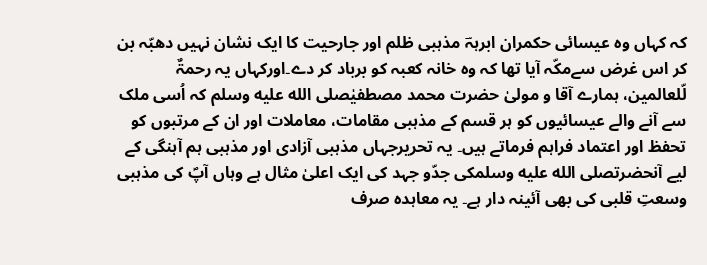کہ کہاں وہ عیسائی حکمران ابرہہؔ مذہبی ظلم اور جارحیت کا ایک نشان نہیں دھبّہ بن کر اس غرض سےمکّہ آیا تھا کہ وہ خانہ کعبہ کو برباد کر دے۔اورکہاں یہ رحمۃٌ لّلعالمین، ہمارے آقا و مولیٰ حضرت محمد مصطفیٰصلى الله عليه وسلم کہ اُسی ملک سے آنے والے عیسائیوں کو ہر قسم کے مذہبی مقامات، معاملات اور ان کے مرتبوں کو تحفظ اور اعتماد فراہم فرماتے ہیں۔ یہ تحریرجہاں مذہبی آزادی اور مذہبی ہم آہنگی کے لیے آنحضرتصلى الله عليه وسلمکی جدّو جہد کی ایک اعلیٰ مثال ہے وہاں آپؐ کی مذہبی وسعتِ قلبی کی بھی آئینہ دار ہے۔ یہ معاہدہ صرف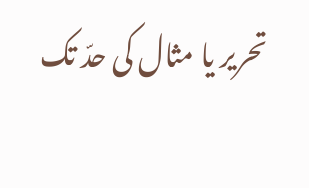تحریر یا مثال کی حدّ تک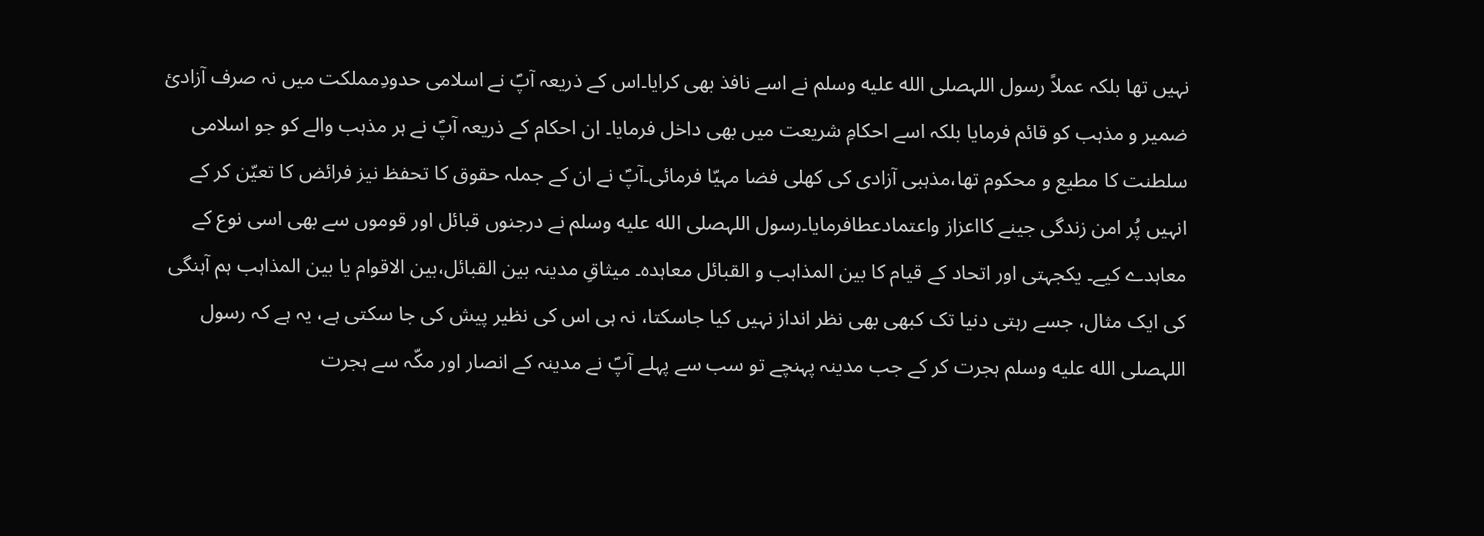نہیں تھا بلکہ عملاً رسول اللہصلى الله عليه وسلم نے اسے نافذ بھی کرایا۔اس کے ذریعہ آپؐ نے اسلامی حدودِمملکت میں نہ صرف آزادیٔ ضمیر و مذہب کو قائم فرمایا بلکہ اسے احکامِ شریعت میں بھی داخل فرمایا۔ ان احکام کے ذریعہ آپؐ نے ہر مذہب والے کو جو اسلامی سلطنت کا مطیع و محکوم تھا،مذہبی آزادی کی کھلی فضا مہیّا فرمائی۔آپؐ نے ان کے جملہ حقوق کا تحفظ نیز فرائض کا تعیّن کر کے انہیں پُر امن زندگی جینے کااعزاز واعتمادعطافرمایا۔رسول اللہصلى الله عليه وسلم نے درجنوں قبائل اور قوموں سے بھی اسی نوع کے معاہدے کیے۔ یکجہتی اور اتحاد کے قیام کا بین المذاہب و القبائل معاہدہ۔ میثاقِ مدینہ بین القبائل،بین الاقوام یا بین المذاہب ہم آہنگی کی ایک مثال، جسے رہتی دنیا تک کبھی بھی نظر انداز نہیں کیا جاسکتا، نہ ہی اس کی نظیر پیش کی جا سکتی ہے، یہ ہے کہ رسول اللہصلى الله عليه وسلم ہجرت کر کے جب مدینہ پہنچے تو سب سے پہلے آپؐ نے مدینہ کے انصار اور مکّہ سے ہجرت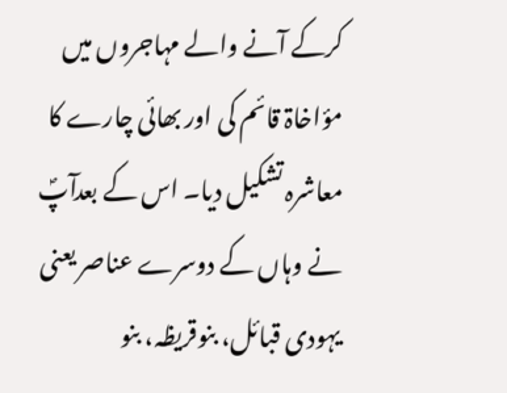کرکے آنے والے مہاجروں میں مؤاخاۃ قائم کی اور بھائی چارے کا معاشرہ تشکیل دیا۔ اس کے بعدآپؐ نے وہاں کے دوسرے عناصر یعنی یہودی قبائل، بنوقریظہ، بنو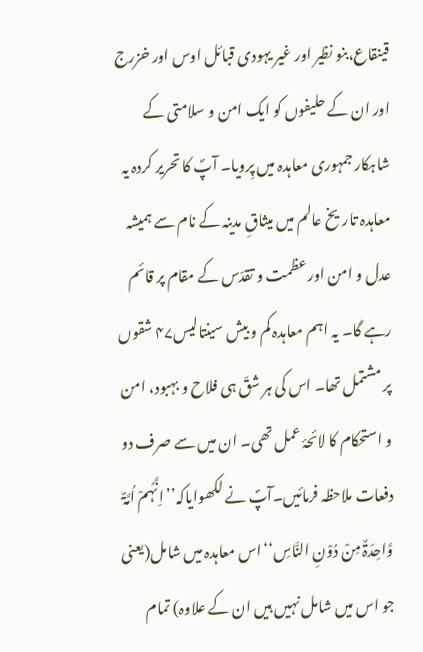قینقاع،بنو نظیر اور غیر یہودی قبائل اوس اور خزرج اور ان کے حلیفوں کو ایک امن و سلامتی کے شاہکار جمہوری معاہدہ میں پِرویا۔ آپؐ کا تحریر کردہ یہ معاہدہ تاریخ عالم میں میثاقِ مدینہ کے نام سے ہمیشہ عدل و امن اور عظمت و تقدّس کے مقام پر قائم رہے گا۔ یہ اہم معاہدہ کم و بیش سینتالیس۴۷ شقوں پر مشتمل تھا۔ اس کی ہر شقّ ہی فلاح و بہبود، امن و استحکام کا لائحۂ عمل تھی۔ ان میں سے صرف دو دفعات ملاحظہ فرمائیں۔آپؐ نے لکھوایاکہ’’اِنَّہُمْ اُمَّۃٌ وَّاحِدَۃٌ مِنْ دُوْنِ النَّاسِ‘‘اس معاہدہ میں شامل(یعنی جو اس میں شامل نہیں ہیں ان کے علاوہ) تمام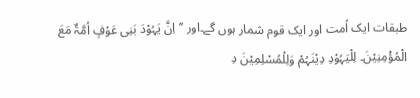طبقات ایک اُمت اور ایک قوم شمار ہوں گے۔اور ’’اِنَّ یَہُوْدَ بَنِی عَوْفٍ اُمَّۃٌ مَعَ الْمُؤْمِنِیْنَ۔ لِلْیَہُوْدِ دِیْنَہُمْ وَلِلْمُسْلِمِیْنَ دِ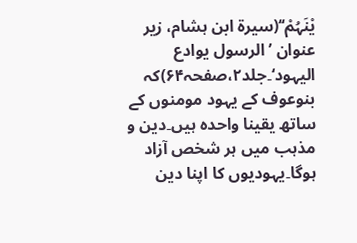یْنَہُمْ‘‘(سیرۃ ابن ہشام، زیر عنوان ’الرسول یوادع الیہود‘۔جلد۲،صفحہ۶۴)کہ بنوعوف کے یہود مومنوں کے ساتھ یقینا واحدہ ہیں۔دین و مذہب میں ہر شخص آزاد ہوگا۔یہودیوں کا اپنا دین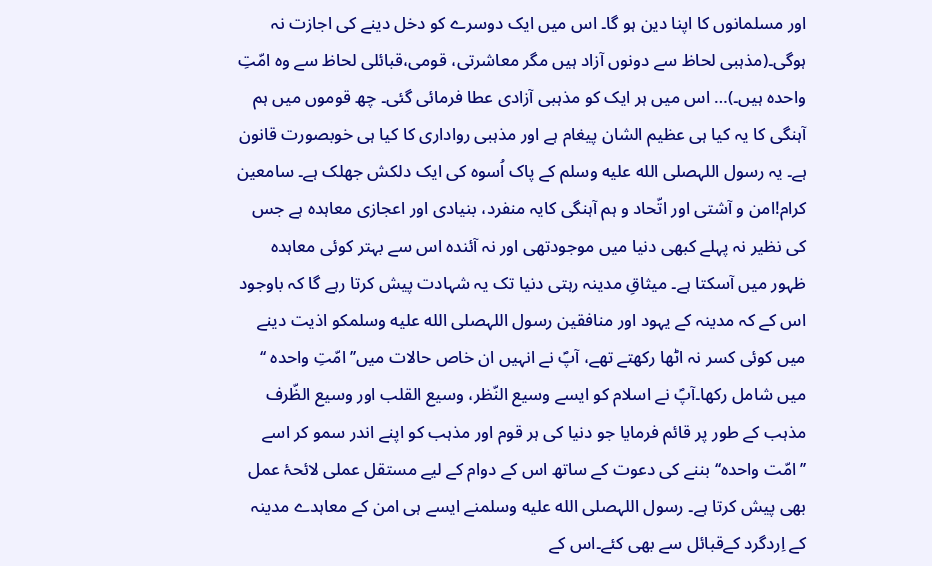اور مسلمانوں کا اپنا دین ہو گا۔ اس میں ایک دوسرے کو دخل دینے کی اجازت نہ ہوگی۔(مذہبی لحاظ سے دونوں آزاد ہیں مگر معاشرتی، قومی،قبائلی لحاظ سے وہ امّتِ واحدہ ہیں۔)… اس میں ہر ایک کو مذہبی آزادی عطا فرمائی گئی۔ چھ قوموں میں ہم آہنگی کا یہ کیا ہی عظیم الشان پیغام ہے اور مذہبی رواداری کا کیا ہی خوبصورت قانون ہے۔ یہ رسول اللہصلى الله عليه وسلم کے پاک اُسوہ کی ایک دلکش جھلک ہے۔ سامعین کرام!امن و آشتی اور اتّحاد و ہم آہنگی کایہ منفرد، بنیادی اور اعجازی معاہدہ ہے جس کی نظیر نہ پہلے کبھی دنیا میں موجودتھی اور نہ آئندہ اس سے بہتر کوئی معاہدہ ظہور میں آسکتا ہے۔ میثاقِ مدینہ رہتی دنیا تک یہ شہادت پیش کرتا رہے گا کہ باوجود اس کے کہ مدینہ کے یہود اور منافقین رسول اللہصلى الله عليه وسلمکو اذیت دینے میں کوئی کسر نہ اٹھا رکھتے تھے، آپؐ نے انہیں ان خاص حالات میں’’امّتِ واحدہ ‘‘ میں شامل رکھا۔آپؐ نے اسلام کو ایسے وسیع النّظر، وسیع القلب اور وسیع الظّرف مذہب کے طور پر قائم فرمایا جو دنیا کی ہر قوم اور مذہب کو اپنے اندر سمو کر اسے ’’امّت واحدہ‘‘ بننے کی دعوت کے ساتھ اس کے دوام کے لیے مستقل عملی لائحۂ عمل بھی پیش کرتا ہے۔ رسول اللہصلى الله عليه وسلمنے ایسے ہی امن کے معاہدے مدینہ کے اِردگرد کےقبائل سے بھی کئے۔اس کے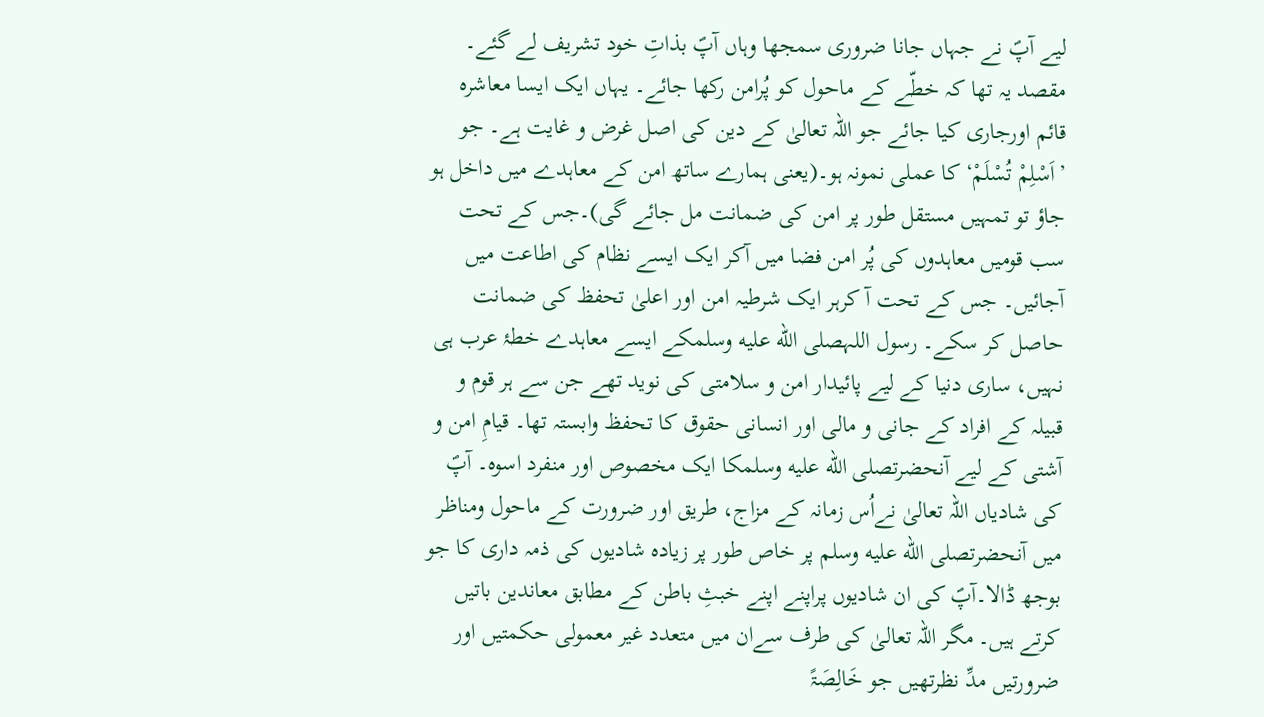لیے آپؐ نے جہاں جانا ضروری سمجھا وہاں آپؐ بذاتِ خود تشریف لے گئے۔ مقصد یہ تھا کہ خطّے کے ماحول کو پُرامن رکھا جائے۔ یہاں ایک ایسا معاشرہ قائم اورجاری کیا جائے جو اللہ تعالیٰ کے دین کی اصل غرض و غایت ہے۔ جو ’اَسْلِمْ تُسْلَمْ‘ کا عملی نمونہ ہو۔(یعنی ہمارے ساتھ امن کے معاہدے میں داخل ہو جاؤ تو تمہیں مستقل طور پر امن کی ضمانت مل جائے گی)۔جس کے تحت سب قومیں معاہدوں کی پُر امن فضا میں آکر ایک ایسے نظام کی اطاعت میں آجائیں۔ جس کے تحت آ کرہر ایک شرطیہ امن اور اعلیٰ تحفظ کی ضمانت حاصل کر سکے۔ رسول اللہصلى الله عليه وسلمکے ایسے معاہدے خطۂ عرب ہی نہیں، ساری دنیا کے لیے پائیدار امن و سلامتی کی نوید تھے جن سے ہر قوم و قبیلہ کے افراد کے جانی و مالی اور انسانی حقوق کا تحفظ وابستہ تھا۔ قیامِ امن و آشتی کے لیے آنحضرتصلى الله عليه وسلمکا ایک مخصوص اور منفرد اسوہ۔ آپؐ کی شادیاں اللہ تعالیٰ نےاُس زمانہ کے مزاج، طریق اور ضرورت کے ماحول ومناظر میں آنحضرتصلى الله عليه وسلم پر خاص طور پر زیادہ شادیوں کی ذمہ داری کا جو بوجھ ڈالا۔آپؐ کی ان شادیوں پراپنے اپنے خبثِ باطن کے مطابق معاندین باتیں کرتے ہیں۔ مگر اللہ تعالیٰ کی طرف سےان میں متعدد غیر معمولی حکمتیں اور ضرورتیں مدِّ نظرتھیں جو خَالِصَۃً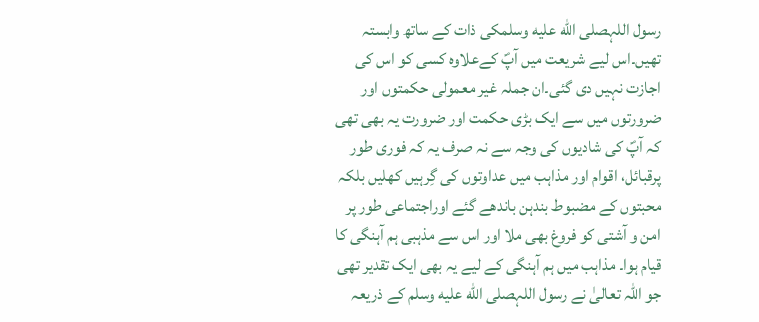رسول اللہصلى الله عليه وسلمکی ذات کے ساتھ وابستہ تھیں۔اس لیے شریعت میں آپؐ کےعلاوہ کسی کو اس کی اجازت نہیں دی گئی۔ان جملہ غیر معمولی حکمتوں اور ضرورتوں میں سے ایک بڑی حکمت اور ضرورت یہ بھی تھی کہ آپؐ کی شادیوں کی وجہ سے نہ صرف یہ کہ فوری طور پرقبائل، اقوام اور مذاہب میں عداوتوں کی گِرہیں کھلیں بلکہ محبتوں کے مضبوط بندہن باندھے گئے اوراجتماعی طور پر امن و آشتی کو فروغ بھی ملا اور اس سے مذہبی ہم آہنگی کا قیام ہوا۔ مذاہب میں ہم آہنگی کے لیے یہ بھی ایک تقدیر تھی جو اللہ تعالیٰ نے رسول اللہصلى الله عليه وسلم کے ذریعہ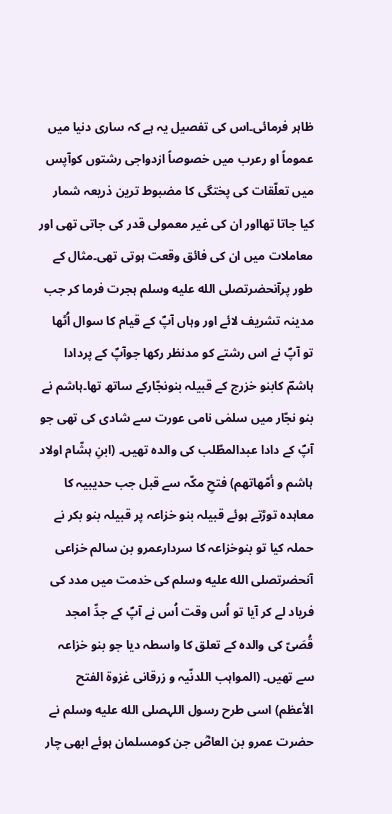ظاہر فرمائی۔اس کی تفصیل یہ ہے کہ ساری دنیا میں عموماً او رعرب میں خصوصاً ازدواجی رشتوں کوآپس میں تعلّقات کی پختگی کا مضبوط ترین ذریعہ شمار کیا جاتا تھااور ان کی غیر معمولی قدر کی جاتی تھی اور معاملات میں ان کی فائق وقعت ہوتی تھی۔مثال کے طور پرآنحضرتصلى الله عليه وسلم ہجرت فرما کر جب مدینہ تشریف لائے اور وہاں آپؐ کے قیام کا سوال اُٹھا تو آپؐ نے اس رشتے کو مدنظر رکھا جوآپؐ کے پردادا ہاشمؔ کابنو خزرج کے قبیلہ بنونجّارکے ساتھ تھا۔ہاشم نے بنو نجّار میں سلمٰی نامی عورت سے شادی کی تھی جو آپؐ کے دادا عبدالمطّلب کی والدہ تھیں۔ (ابنِ ہشّام اولاد ہاشم و أمّھاتھم) فتحِ مکّہ سے قبل جب حدیبیہ کا معاہدہ توڑتے ہوئے قبیلہ بنو خزاعہ پر قبیلہ بنو بکر نے حملہ کیا تو بنوخزاعہ کا سردارعمرو بن سالم خزاعی آنحضرتصلى الله عليه وسلم کی خدمت میں مدد کی فریاد لے کر آیا تو اُس وقت اُس نے آپؐ کے جدِّ امجد قُصَیّ کی والدہ کے تعلق کا واسطہ دیا جو بنو خزاعہ سے تھیں۔ (المواہب اللدنّیہ و زرقانی غزوۃ الفتح الأعظم) اسی طرح رسول اللہصلى الله عليه وسلم نے حضرت عمرو بن العاصؓ جن کومسلمان ہوئے ابھی چار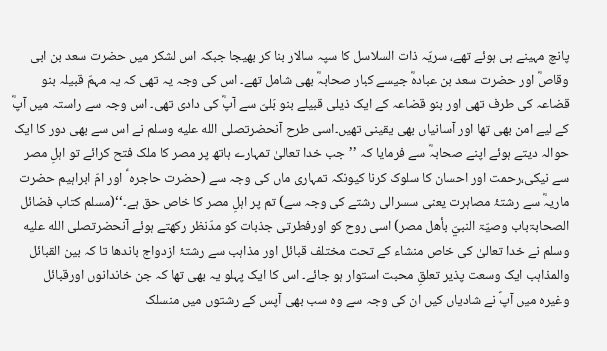پانچ مہینے ہی ہوئے تھے، سریّہ ذات السلاسل کا سپہ سالار بنا کر بھیجا جبکہ اس لشکر میں حضرت سعد بن ابی وقاصؓ اور حضرت سعد بن عبادہؓ جیسے کبار صحابہؓ بھی شامل تھے۔ اس کی وجہ یہ تھی کہ یہ مہمّ قبیلہ بنو قضاعہ کی طرف تھی اور بنو قضاعہ کے ایک ذیلی قبیلے بنو بَلیّ سے آپؓ کی دادی تھی۔ اس وجہ سے راستہ میں آپؓ کے لیے امن بھی تھا اور آسانیاں بھی یقینی تھیں۔اسی طرح آنحضرتصلى الله عليه وسلم نے اس سے بھی دور کا ایک حوالہ دیتے ہوئے اپنے صحابہؓ سے فرمایا کہ ’’جب خدا تعالیٰ تمہارے ہاتھ پر مصر کا ملک فتح کرائے تو اہلِ مصر سے نیکی،رحمت اور احسان کا سلوک کرنا کیونکہ تمہاری ماں کی وجہ سے (حضرت حاجرہ ؑ اور امّ ابراہیم حضرت ماریہؓ سے رشتۂ مصاہرت یعنی سسرالی رشتے کی وجہ سے) تم پر اہلِ مصر کا خاص حق ہے۔‘‘(مسلم کتاب فضائل الصحابۃباب وصیّۃ النبيّ بأھل مصر) اسی روح کو اورفطرتی جذبات کو مدّنظر رکھتے ہوئے آنحضرتصلى الله عليه وسلم نے خدا تعالیٰ کی خاص منشاء کے تحت مختلف قبائل اور مذاہب سے رشتۂ ازدواج باندھا تا کہ بین القبائل والمذاہب ایک وسعت پذیر تعلقِ محبت استوار ہو جائے۔ اس کا ایک پہلو یہ بھی تھا کہ جن خاندانوں اورقبائل وغیرہ میں آپؐ نے شادیاں کیں ان کی وجہ سے وہ سب بھی آپس کے رشتوں میں منسلک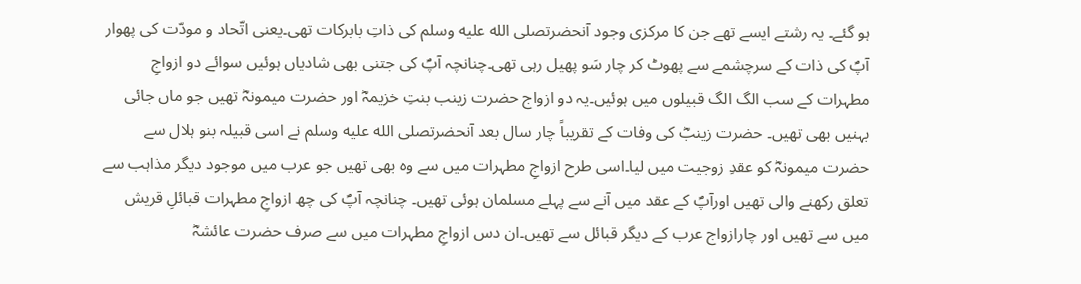ہو گئے۔ یہ رشتے ایسے تھے جن کا مرکزی وجود آنحضرتصلى الله عليه وسلم کی ذاتِ بابرکات تھی۔یعنی اتّحاد و مودّت کی پھوار آپؐ کی ذات کے سرچشمے سے پھوٹ کر چار سَو پھیل رہی تھی۔چنانچہ آپؐ کی جتنی بھی شادیاں ہوئیں سوائے دو ازواجِ مطہرات کے سب الگ الگ قبیلوں میں ہوئیں۔یہ دو ازواج حضرت زینب بنتِ خزیمہؓ اور حضرت میمونہؓ تھیں جو ماں جائی بہنیں بھی تھیں۔ حضرت زینبؓ کی وفات کے تقریباً چار سال بعد آنحضرتصلى الله عليه وسلم نے اسی قبیلہ بنو ہلال سے حضرت میمونہؓ کو عقدِ زوجیت میں لیا۔اسی طرح ازواجِ مطہرات میں سے وہ بھی تھیں جو عرب میں موجود دیگر مذاہب سے تعلق رکھنے والی تھیں اورآپؐ کے عقد میں آنے سے پہلے مسلمان ہوئی تھیں۔ چنانچہ آپؐ کی چھ ازواجِ مطہرات قبائلِ قریش میں سے تھیں اور چارازواج عرب کے دیگر قبائل سے تھیں۔ان دس ازواجِ مطہرات میں سے صرف حضرت عائشہؓ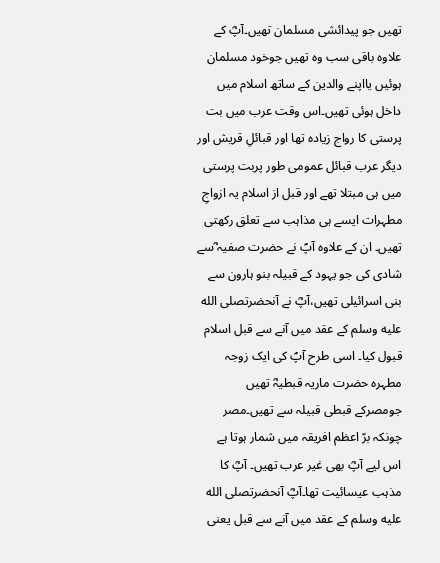تھیں جو پیدائشی مسلمان تھیں۔آپؓ کے علاوہ باقی سب وہ تھیں جوخود مسلمان ہوئیں یااپنے والدین کے ساتھ اسلام میں داخل ہوئی تھیں۔اس وقت عرب میں بت پرستی کا رواج زیادہ تھا اور قبائلِ قریش اور دیگر عرب قبائل عمومی طور پربت پرستی میں ہی مبتلا تھے اور قبل از اسلام یہ ازواجِ مطہرات ایسے ہی مذاہب سے تعلق رکھتی تھیں۔ ان کے علاوہ آپؐ نے حضرت صفیہ ؓسے شادی کی جو یہود کے قبیلہ بنو ہارون سے بنی اسرائیلی تھیں،آپؓ نے آنحضرتصلى الله عليه وسلم کے عقد میں آنے سے قبل اسلام قبول کیا۔ اسی طرح آپؐ کی ایک زوجہ مطہرہ حضرت ماریہ قبطیہؓ تھیں جومصرکے قبطی قبیلہ سے تھیں۔مصر چونکہ برّ اعظم افریقہ میں شمار ہوتا ہے اس لیے آپؓ بھی غیر عرب تھیں۔ آپؓ کا مذہب عیسائیت تھا۔آپؓ آنحضرتصلى الله عليه وسلم کے عقد میں آنے سے قبل یعنی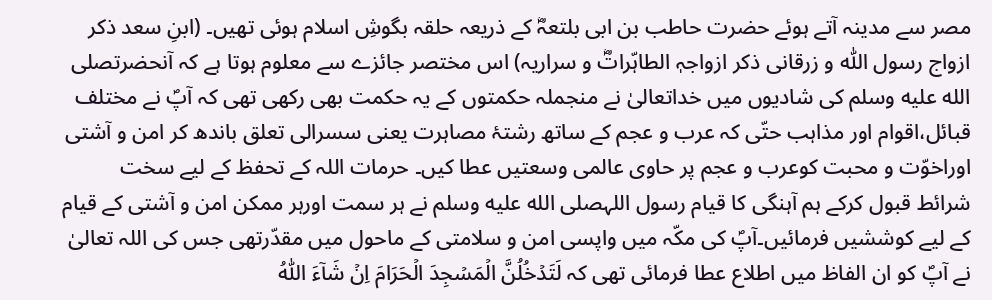مصر سے مدینہ آتے ہوئے حضرت حاطب بن ابی بلتعہؓ کے ذریعہ حلقہ بگوشِ اسلام ہوئی تھیں۔ (ابنِ سعد ذکر ازواج رسول اللّٰہ و زرقانی ذکر ازواجہٖ الطاہّراتؓ و سراریہ) اس مختصر جائزے سے معلوم ہوتا ہے کہ آنحضرتصلى الله عليه وسلم کی شادیوں میں خداتعالیٰ نے منجملہ حکمتوں کے یہ حکمت بھی رکھی تھی کہ آپؐ نے مختلف قبائل،اقوام اور مذاہب حتّی کہ عرب و عجم کے ساتھ رشتۂ مصاہرت یعنی سسرالی تعلق باندھ کر امن و آشتی اوراخوّت و محبت کوعرب و عجم پر حاوی عالمی وسعتیں عطا کیں۔ حرمات اللہ کے تحفظ کے لیے سخت شرائط قبول کرکے ہم آہنگی کا قیام رسول اللہصلى الله عليه وسلم نے ہر سمت اورہر ممکن امن و آشتی کے قیام کے لیے کوششیں فرمائیں۔آپؐ کی مکّہ میں واپسی امن و سلامتی کے ماحول میں مقدّرتھی جس کی اللہ تعالیٰ نے آپؐ کو ان الفاظ میں اطلاع عطا فرمائی تھی کہ لَتَدۡخُلُنَّ الۡمَسۡجِدَ الۡحَرَامَ اِنۡ شَآءَ اللّٰہُ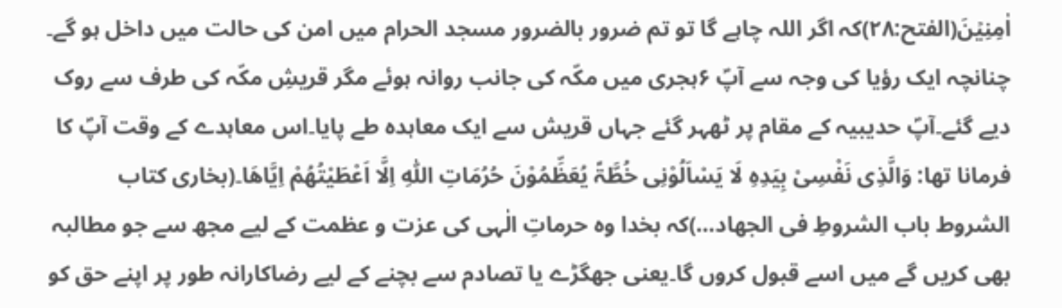اٰمِنِیۡنَ(الفتح:۲۸)کہ اگر اللہ چاہے گا تو تم ضرور بالضرور مسجد الحرام میں امن کی حالت میں داخل ہو گے۔ چنانچہ ایک رؤیا کی وجہ سے آپؐ ۶ہجری میں مکّہ کی جانب روانہ ہوئے مگر قریشِ مکّہ کی طرف سے روک دیے گئے۔آپؐ حدیبیہ کے مقام پر ٹھہر گئے جہاں قریش سے ایک معاہدہ طے پایا۔اس معاہدے کے وقت آپؐ کا فرمانا تھا: وَالَّذِی نَفْسِیْ بِیَدِہِ لَا یَسْاَلُوْنِی خُطَّۃً یُعَظِّمُوْنَ حُرُمَاتِ اللّٰہِ اِلَّا اَعْطَیْتُھُمْ اِیَّاھَا۔(بخاری کتاب الشروط باب الشروطِ فی الجھاد…)کہ بخدا وہ حرماتِ الٰہی کی عزت و عظمت کے لیے مجھ سے جو مطالبہ بھی کریں گے میں اسے قبول کروں گا۔یعنی جھگڑے یا تصادم سے بچنے کے لیے رضاکارانہ طور پر اپنے حق کو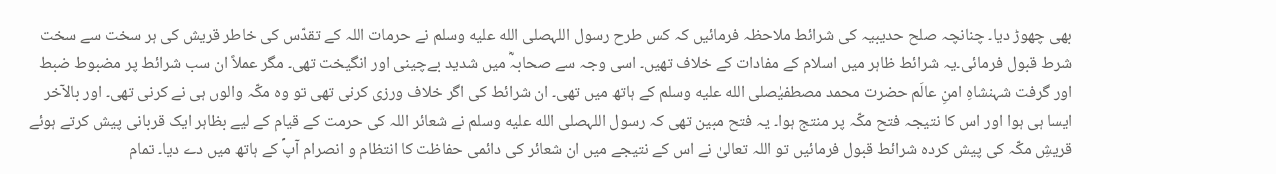بھی چھوڑ دیا۔ چنانچہ صلح حدیبیہ کی شرائط ملاحظہ فرمائیں کہ کس طرح رسول اللہصلى الله عليه وسلم نے حرمات اللہ کے تقدّس کی خاطر قریش کی ہر سخت سے سخت شرط قبول فرمائی۔یہ شرائط ظاہر میں اسلام کے مفادات کے خلاف تھیں۔ اسی وجہ سے صحابہؓ میں شدید بےچینی اور انگیخت تھی۔ مگر عملاً ان سب شرائط پر مضبوط ضبط اور گرفت شہنشاہِ امنِ عالَم حضرت محمد مصطفیٰصلى الله عليه وسلم کے ہاتھ میں تھی۔ ان شرائط کی اگر خلاف ورزی کرنی تھی تو وہ مکّہ والوں ہی نے کرنی تھی۔ اور بالآخر ایسا ہی ہوا اور اس کا نتیجہ فتح مکّہ پر منتج ہوا۔ یہ فتح مبین تھی کہ رسول اللہصلى الله عليه وسلم نے شعائر اللہ کی حرمت کے قیام کے لیے بظاہر ایک قربانی پیش کرتے ہوئے قریشِ مکّہ کی پیش کردہ شرائط قبول فرمائیں تو اللہ تعالیٰ نے اس کے نتیجے میں ان شعائر کی دائمی حفاظت کا انتظام و انصرام آپؐ کے ہاتھ میں دے دیا۔ تمام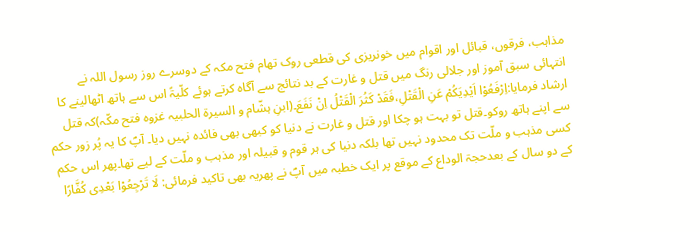مذاہب، فرقوں، قبائل اور اقوام میں خونریزی کی قطعی روک تھام فتح مکہ کے دوسرے روز رسول اللہ نے انتہائی سبق آموز اور جلالی رنگ میں قتل و غارت کے بد نتائج سے آگاہ کرتے ہوئے کلّیۃً اس سے ہاتھ اٹھالینے کا ارشاد فرمایا:اِرْفَعُوْا اَیْدِیَکُمْ عَنِ الْقَتْلِ،فَقَدْ کَثُرَ الْقَتْلُ اِنْ نَفَعَ۔(ابنِ ہشّام و السیرۃ الحلبیہ غزوہ فتح مکّہ)کہ قتل سے اپنے ہاتھ روکو۔قتل تو بہت ہو چکا اور قتل و غارت نے دنیا کو کبھی بھی فائدہ نہیں دیا۔ آپؐ کا یہ پُر زور حکم کسی مذہب و ملّت تک محدود نہیں تھا بلکہ دنیا کی ہر قوم و قبیلہ اور مذہب و ملّت کے لیے تھا۔پھر اس حکم کے دو سال کے بعدحجۃ الوداع کے موقع پر ایک خطبہ میں آپؐ نے پھریہ بھی تاکید فرمائی: لَا تَرْجِعُوْا بَعْدِی کُفَّارًا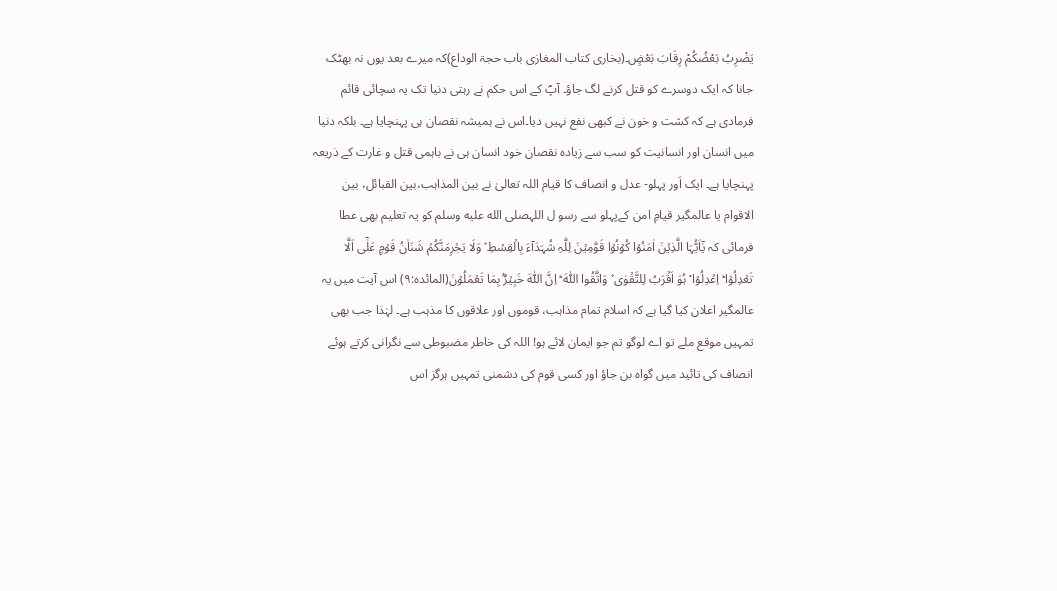یَضْرِبُ بَعْضُکُمْ رِقَابَ بَعْضٍ۔(بخاری کتاب المغازی باب حجۃ الوداع)کہ میرے بعد یوں نہ بھٹک جانا کہ ایک دوسرے کو قتل کرنے لگ جاؤ۔ آپؐ کے اس حکم نے رہتی دنیا تک یہ سچائی قائم فرمادی ہے کہ کشت و خون نے کبھی نفع نہیں دیا۔اس نے ہمیشہ نقصان ہی پہنچایا ہے۔ بلکہ دنیا میں انسان اور انسانیت کو سب سے زیادہ نقصان خود انسان ہی نے باہمی قتل و غارت کے ذریعہ پہنچایا ہے۔ ایک اَور پہلو- عدل و انصاف کا قیام اللہ تعالیٰ نے بین المذاہب،بین القبائل، بین الاقوام یا عالمگیر قیامِ امن کےپہلو سے رسو ل اللہصلى الله عليه وسلم کو یہ تعلیم بھی عطا فرمائی کہ یٰۤاَیُّہَا الَّذِیۡنَ اٰمَنُوۡا کُوۡنُوۡا قَوّٰمِیۡنَ لِلّٰہِ شُہَدَآءَ بِالۡقِسۡطِ ۫ وَلَا یَجۡرِمَنَّکُمۡ شَنَاٰنُ قَوۡمٍ عَلٰۤی اَلَّا تَعۡدِلُوۡا ؕ اِعۡدِلُوۡا ۟ ہُوَ اَقۡرَبُ لِلتَّقۡوٰی ۫ وَاتَّقُوا اللّٰہَ ؕ اِنَّ اللّٰہَ خَبِیۡرٌۢ بِمَا تَعۡمَلُوۡنَ(المائدہ:۹) اس آیت میں یہ عالمگیر اعلان کیا گیا ہے کہ اسلام تمام مذاہب، قوموں اور علاقوں کا مذہب ہے۔ لہٰذا جب بھی تمہیں موقع ملے تو اے لوگو تم جو ایمان لائے ہو! اللہ کی خاطر مضبوطی سے نگرانی کرتے ہوئے انصاف کی تائید میں گواہ بن جاؤ اور کسی قوم کی دشمنی تمہیں ہرگز اس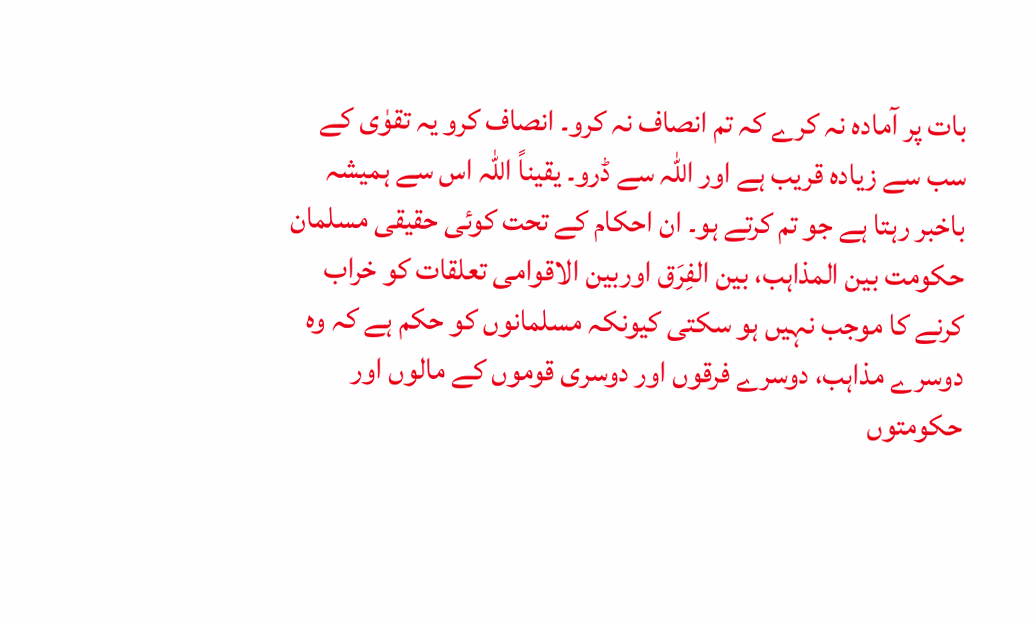بات پر آمادہ نہ کرے کہ تم انصاف نہ کرو۔ انصاف کرو یہ تقوٰی کے سب سے زیادہ قریب ہے اور اللہ سے ڈرو۔ یقیناً اللہ اس سے ہمیشہ باخبر رہتا ہے جو تم کرتے ہو۔ ان احکام کے تحت کوئی حقیقی مسلمان حکومت بین المذاہب، بین الفِرَق اوربین الاقوامی تعلقات کو خراب کرنے کا موجب نہیں ہو سکتی کیونکہ مسلمانوں کو حکم ہے کہ وہ دوسرے مذاہب، دوسرے فرقوں اور دوسری قوموں کے مالوں اور حکومتوں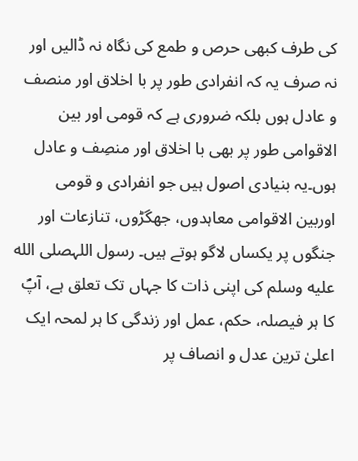کی طرف کبھی حرص و طمع کی نگاہ نہ ڈالیں اور نہ صرف یہ کہ انفرادی طور پر با اخلاق اور منصف و عادل ہوں بلکہ ضروری ہے کہ قومی اور بین الاقوامی طور پر بھی با اخلاق اور منصِف و عادل ہوں۔یہ بنیادی اصول ہیں جو انفرادی و قومی اوربین الاقوامی معاہدوں، جھگڑوں، تنازعات اور جنگوں پر یکساں لاگو ہوتے ہیں۔ رسول اللہصلى الله عليه وسلم کی اپنی ذات کا جہاں تک تعلق ہے، آپؐ کا ہر فیصلہ، حکم، عمل اور زندگی کا ہر لمحہ ایک اعلیٰ ترین عدل و انصاف پر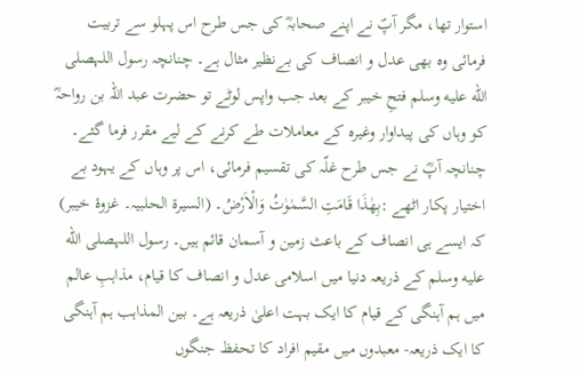استوار تھا، مگر آپؐ نے اپنے صحابہؓ کی جس طرح اس پہلو سے تربیت فرمائی وہ بھی عدل و انصاف کی بےنظیر مثال ہے۔ چنانچہ رسول اللہصلى الله عليه وسلم فتحِ خیبر کے بعد جب واپس لوٹے تو حضرت عبد اللہ بن رواحہؓ کو وہاں کی پیداوار وغیرہ کے معاملات طے کرنے کے لیے مقرر فرما گئے۔ چنانچہ آپؓ نے جس طرح غلّہ کی تقسیم فرمائی، اس پر وہاں کے یہود بے اختیار پکار اٹھے :بِھٰذَا قَامَتِ السَّمٰوٰتُ وَالْاَرْضُ۔ (السیرۃ الحلبیہ۔ غزوۂ خیبر) کہ ایسے ہی انصاف کے باعث زمین و آسمان قائم ہیں۔ رسول اللہصلى الله عليه وسلم کے ذریعہ دنیا میں اسلامی عدل و انصاف کا قیام، مذاہبِ عالم میں ہم آہنگی کے قیام کا ایک بہت اعلیٰ ذریعہ ہے۔ بین المذاہب ہم آہنگی کا ایک ذریعہ- معبدوں میں مقیم افراد کا تحفظ جنگوں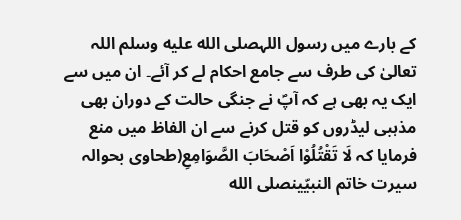کے بارے میں رسول اللہصلى الله عليه وسلم اللہ تعالیٰ کی طرف سے جامع احکام لے کر آئے۔ ان میں سے ایک یہ بھی ہے کہ آپؐ نے جنگی حالت کے دوران بھی مذہبی لیڈروں کو قتل کرنے سے ان الفاظ میں منع فرمایا کہ لَا تَقْتُلُوْا اَصْحَابَ الصَّوَامِعِ(طحاوی بحوالہ سیرت خاتم النبیّینصلى الله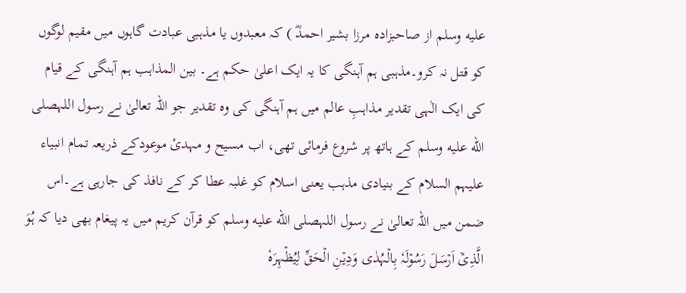عليه وسلم از صاحبزادہ مرزا بشیر احمدؓ ) کہ معبدوں یا مذہبی عبادت گاہوں میں مقیم لوگوں کو قتل نہ کرو۔مذہبی ہم آہنگی کا یہ ایک اعلیٰ حکم ہے۔ بین المذاہب ہم آہنگی کے قیام کی ایک الٰہی تقدیر مذاہبِ عالم میں ہم آہنگی کی وہ تقدیر جو اللہ تعالیٰ نے رسول اللہصلى الله عليه وسلم کے ہاتھ پر شروع فرمائی تھی، اب مسیح و مہدیٔ موعودکے ذریعہ تمام انبیاء علیہم السلام کے بنیادی مذہب یعنی اسلام کو غلبہ عطا کر کے نافذ کی جارہی ہے۔اس ضمن میں اللہ تعالیٰ نے رسول اللہصلى الله عليه وسلم کو قرآن کریم میں یہ پیغام بھی دیا کہ ہُوَ الَّذِیۡۤ اَرۡسَلَ رَسُوۡلَہٗ بِالۡہُدٰی وَدِیۡنِ الۡحَقِّ لِیُظۡہِرَہٗ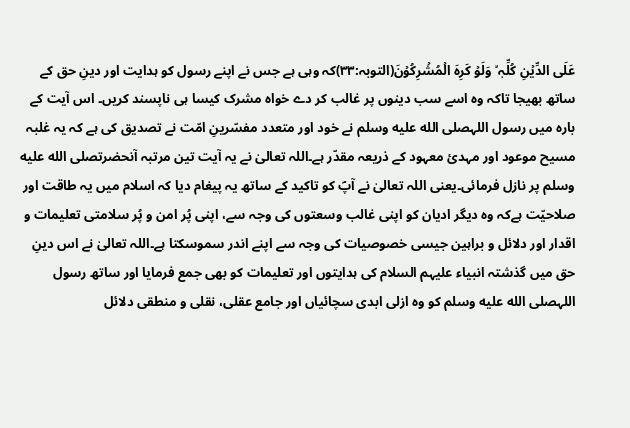عَلَی الدِّیۡنِ کُلِّہٖ ۙ وَلَوۡ کَرِہَ الۡمُشۡرِکُوۡنَ(التوبہ:۳۳)کہ وہی ہے جس نے اپنے رسول کو ہدایت اور دینِ حق کے ساتھ بھیجا تاکہ وہ اسے سب دینوں پر غالب کر دے خواہ مشرک کیسا ہی ناپسند کریں۔ اس آیت کے بارہ میں رسول اللہصلى الله عليه وسلم نے خود اور متعدد مفسّرینِ امّت نے تصدیق کی ہے کہ یہ غلبہ مسیح موعود اور مہدیٔ معہود کے ذریعہ مقدّر ہے۔اللہ تعالیٰ نے یہ آیت تین مرتبہ آنحضرتصلى الله عليه وسلم پر نازل فرمائی۔یعنی اللہ تعالیٰ نے آپؐ کو تاکید کے ساتھ یہ پیغام دیا کہ اسلام میں یہ طاقت اور صلاحیّت ہےکہ وہ دیگر ادیان کو اپنی غالب وسعتوں کی وجہ سے، اپنی پُر امن و پُر سلامتی تعلیمات و اقدار اور دلائل و براہین جیسی خصوصیات کی وجہ سے اپنے اندر سموسکتا ہے۔اللہ تعالیٰ نے اس دینِ حق میں گذشتہ انبیاء علیہم السلام کی ہدایتوں اور تعلیمات کو بھی جمع فرمایا اور ساتھ رسول اللہصلى الله عليه وسلم کو وہ ازلی ابدی سچائیاں اور جامع عقلی، نقلی و منطقی دلائل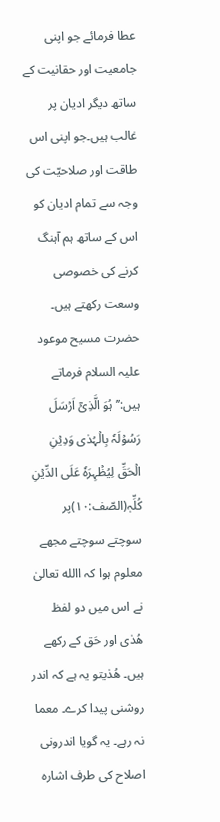عطا فرمائے جو اپنی جامعیت اور حقانیت کے ساتھ دیگر ادیان پر غالب ہیں۔جو اپنی اس طاقت اور صلاحیّت کی وجہ سے تمام ادیان کو اس کے ساتھ ہم آہنگ کرنے کی خصوصی وسعت رکھتے ہیں۔ حضرت مسیح موعود علیہ السلام فرماتے ہیں:’’ہُوَ الَّذِیۡۤ اَرۡسَلَ رَسُوۡلَہٗ بِالۡہُدٰی وَدِیۡنِ الۡحَقِّ لِیُظۡہِرَہٗ عَلَی الدِّیۡنِ کُلِّہٖ(الصّف:۱۰)پر سوچتے سوچتے مجھے معلوم ہوا کہ االله تعالیٰ نے اس میں دو لفظ ھُدٰی اور حَق کے رکھے ہیں۔ ھُدٰیتو یہ ہے کہ اندر روشنی پیدا کرے۔ معما نہ رہے۔ یہ گویا اندرونی اصلاح کی طرف اشارہ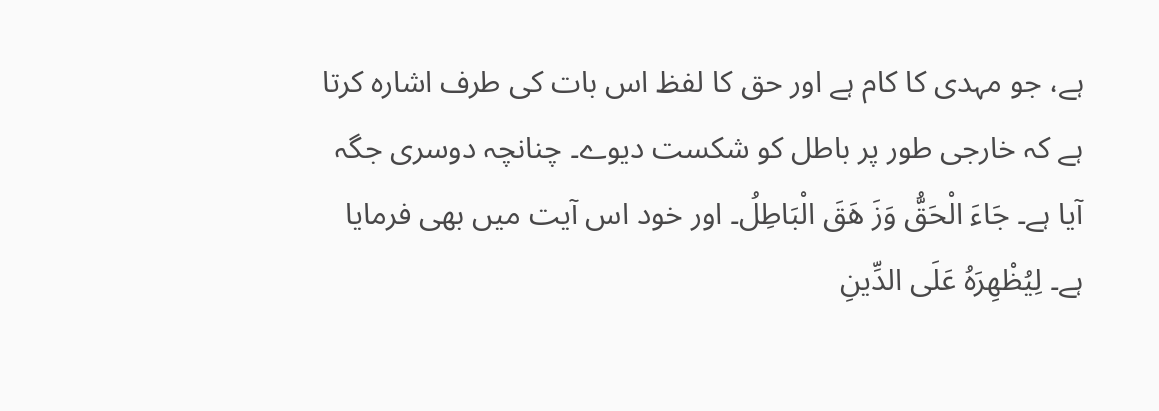ہے، جو مہدی کا کام ہے اور حق کا لفظ اس بات کی طرف اشارہ کرتا ہے کہ خارجی طور پر باطل کو شکست دیوے۔ چنانچہ دوسری جگہ آیا ہے۔ جَاءَ الْحَقُّ وَزَ ھَقَ الْبَاطِلُ۔ اور خود اس آیت میں بھی فرمایا ہے۔ لِيُظْهِرَهُ عَلَى الدِّينِ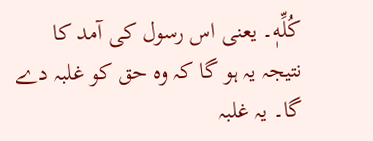كُلِّهٖ۔ یعنی اس رسول کی آمد کا نتیجہ یہ ہو گا کہ وہ حق کو غلبہ دے گا۔ یہ غلبہ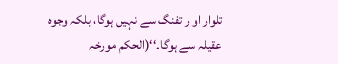تلوار او ر تفنگ سے نہیں ہوگا، بلکہ وجوہ عقیلہ سے ہوگا۔‘‘(الحکم مورخہ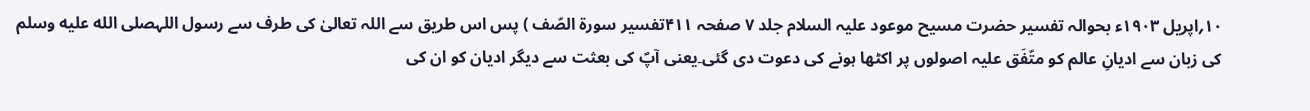۱۰؍اپریل ۱۹۰۳ء بحوالہ تفسیر حضرت مسیح موعود علیہ السلام جلد ۷ صفحہ ۴۱۱تفسیر سورۃ الصّف ) پس اس طریق سے اللہ تعالیٰ کی طرف سے رسول اللہصلى الله عليه وسلم کی زبان سے ادیانِ عالم کو متّفَق علیہ اصولوں پر اکٹھا ہونے کی دعوت دی گئی۔یعنی آپؐ کی بعثت سے دیگر ادیان کو ان کی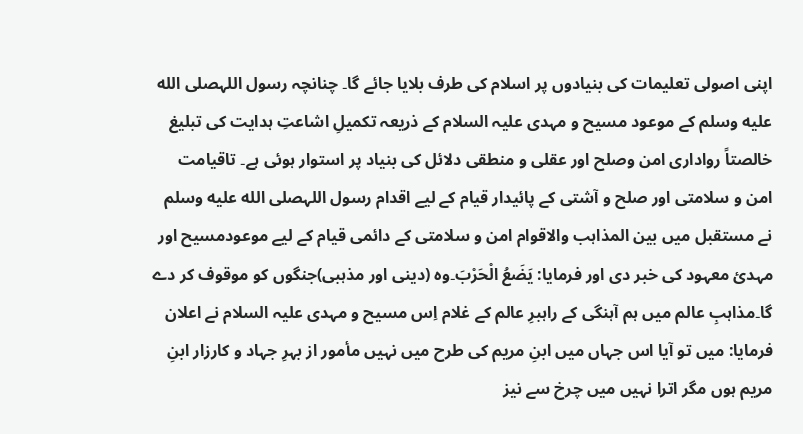اپنی اصولی تعلیمات کی بنیادوں پر اسلام کی طرف بلایا جائے گا۔ چنانچہ رسول اللہصلى الله عليه وسلم کے موعود مسیح و مہدی علیہ السلام کے ذریعہ تکمیلِ اشاعتِ ہدایت کی تبلیغ خالصتاً رواداری امن وصلح اور عقلی و منطقی دلائل کی بنیاد پر استوار ہوئی ہے۔ تاقیامت امن و سلامتی اور صلح و آشتی کے پائیدار قیام کے لیے اقدام رسول اللہصلى الله عليه وسلم نے مستقبل میں بین المذاہب والاقوام امن و سلامتی کے دائمی قیام کے لیے موعودمسیح اور مہدیٔ معہود کی خبر دی اور فرمایا: یَضَعُ الْحَرْبَ۔وہ (دینی اور مذہبی)جنگوں کو موقوف کر دے گا۔مذاہبِ عالم میں ہم آہنگی کے راہبرِ عالم کے غلام اِس مسیح و مہدی علیہ السلام نے اعلان فرمایا: میں تو آیا اس جہاں میں ابنِ مریم کی طرح میں نہیں مأمور از بہرِ جہاد و کارزار ابنِ مریم ہوں مگر اترا نہیں میں چرخ سے نیز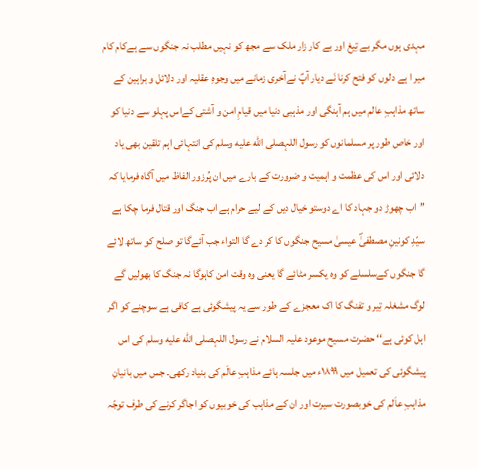مہدی ہوں مگر بے تِیغ اور بے کار زار ملک سے مجھ کو نہیں مطلب نہ جنگوں سے ہےکام کام میر ا ہے دلوں کو فتح کرنا نَے دیار آپؑ نےآخری زمانے میں وجوہِ عقلیہ اور دلائل و براہین کے ساتھ مذاہبِ عالم میں ہم آہنگی اور مذہبی دنیا میں قیامِ امن و آشتی کےاس پہلو سے دنیا کو اور خاص طور پر مسلمانوں کو رسول اللہصلى الله عليه وسلم کی انتہائی اہم تلقین بھی یاد دلائی اور اس کی عظمت و اہمیت و ضرورت کے بارے میں ان پُرزور الفاظ میں آگاہ فرمایا کہ ’’اب چھوڑ دو جہاد کا اے دوستو خیال دیں کے لیے حرام ہے اب جنگ اور قتال فرما چکا ہے سیّدِ کونینِ مصطفیٰؐ عیسیٰ مسیح جنگوں کا کر دے گا التواء جب آئےگا تو صلح کو ساتھ لائے گا جنگوں کےسلسلے کو وہ یکسر مٹائے گا یعنی وہ وقت امن کاہوگا نہ جنگ کا بھولیں گے لوگ مشغلہ تِیر و تفنگ کا اک معجزے کے طور سے یہ پیشگوئی ہے کافی ہے سوچنے کو اگر اہل کوئی ہے‘‘ حضرت مسیح موعود علیہ السلام نے رسول اللہصلى الله عليه وسلم کی اس پیشگوئی کی تعمیل میں ۱۸۹۹ء میں جلسہ ہائے مذاہبِ عالَم کی بنیاد رکھی۔ جس میں بانیانِ مذاہبِ عاَلم کی خوبصورت سیرت اور ان کے مذاہب کی خوبیوں کو اجاگر کرنے کی طرف توجّہ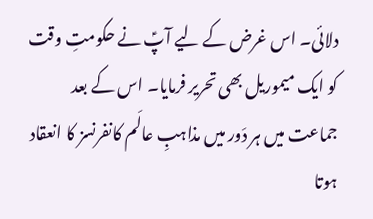دلائی۔ اس غرض کے لیے آپؑ نے حکومتِ وقت کو ایک میموریل بھی تحریر فرمایا۔ اس کے بعد جماعت میں ہر دَور میں مذاہبِ عالَم کانفرنسز کا انعقاد ہوتا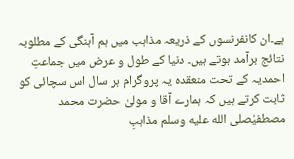ہے۔ان کانفرنسوں کے ذریعہ مذاہب میں ہم آہنگی کے مطلوبہ نتائج برآمد ہوتے ہیں۔ دنیا کے طول و عرض میں جماعتِ احمدیہ کے تحت منعقدہ یہ پروگرام ہر سال اس سچائی کو ثابت کرتے ہیں کہ ہمارے آقا و مولیٰ حضرت محمد مصطفیٰصلى الله عليه وسلم مذاہبِ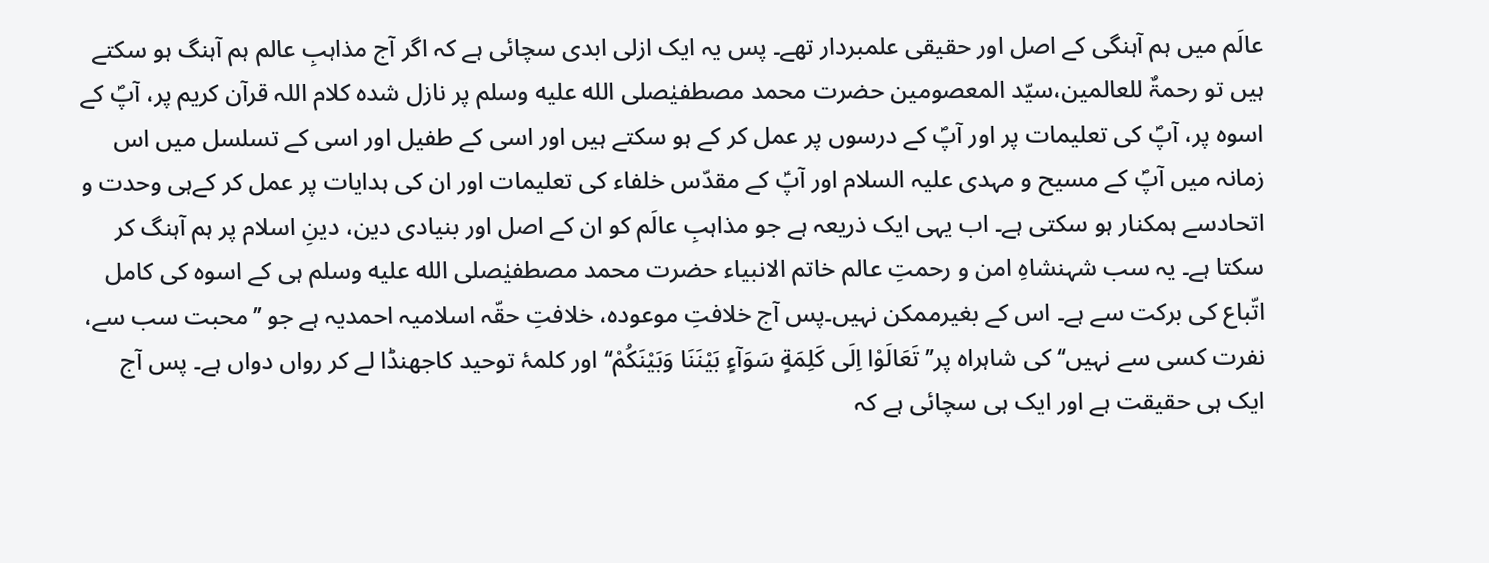عالَم میں ہم آہنگی کے اصل اور حقیقی علمبردار تھے۔ پس یہ ایک ازلی ابدی سچائی ہے کہ اگر آج مذاہبِ عالم ہم آہنگ ہو سکتے ہیں تو رحمۃٌ للعالمین،سیّد المعصومین حضرت محمد مصطفیٰصلى الله عليه وسلم پر نازل شدہ کلام اللہ قرآن کریم پر، آپؐ کے اسوہ پر، آپؐ کی تعلیمات پر اور آپؐ کے درسوں پر عمل کر کے ہو سکتے ہیں اور اسی کے طفیل اور اسی کے تسلسل میں اس زمانہ میں آپؐ کے مسیح و مہدی علیہ السلام اور آپؑ کے مقدّس خلفاء کی تعلیمات اور ان کی ہدایات پر عمل کر کےہی وحدت و اتحادسے ہمکنار ہو سکتی ہے۔ اب یہی ایک ذریعہ ہے جو مذاہبِ عالَم کو ان کے اصل اور بنیادی دین، دینِ اسلام پر ہم آہنگ کر سکتا ہے۔ یہ سب شہنشاہِ امن و رحمتِ عالم خاتم الانبیاء حضرت محمد مصطفیٰصلى الله عليه وسلم ہی کے اسوہ کی کامل اتّباع کی برکت سے ہے۔ اس کے بغیرممکن نہیں۔پس آج خلافتِ موعودہ، خلافتِ حقّہ اسلامیہ احمدیہ ہے جو ’’محبت سب سے، نفرت کسی سے نہیں‘‘ کی شاہراہ پر’’ تَعَالَوْا اِلَى كَلِمَةٍ سَوَآءٍ بَيْنَنَا وَبَيْنَكُمْ‘‘ اور کلمۂ توحید کاجھنڈا لے کر رواں دواں ہے۔ پس آج ایک ہی حقیقت ہے اور ایک ہی سچائی ہے کہ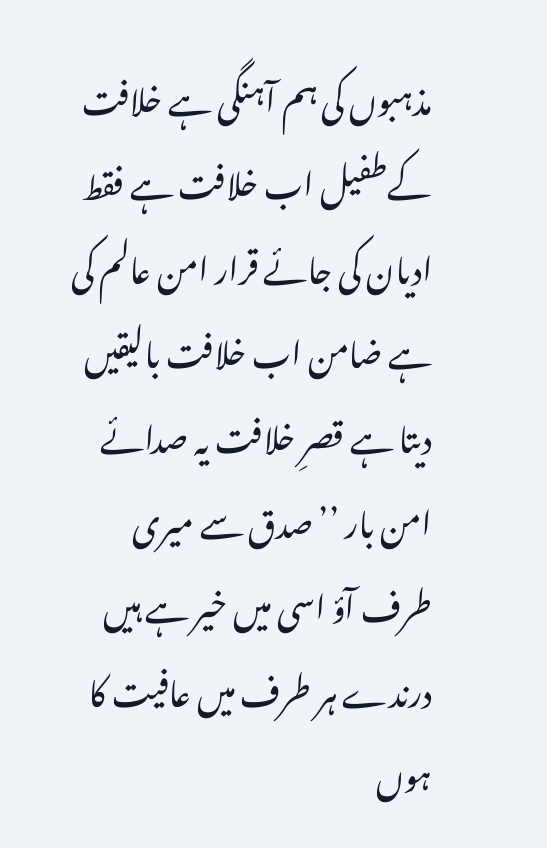مذہبوں کی ہم آہنگی ہے خلافت کےطفیل اب خلافت ہے فقط ادیان کی جائے قرار امن عالم کی ہے ضامن اب خلافت بالیقیں دیتا ہے قصرِ خلافت یہ صدائے امن بار ’’صدق سے میری طرف آؤ اسی میں خیر ہے ہیں درندے ہر طرف میں عافیت کا ہوں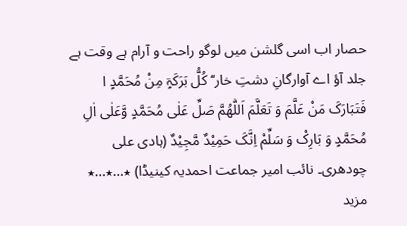حصار اب اسی گلشن میں لوگو راحت و آرام ہے وقت ہے جلد آؤ اے آوارگانِ دشتِ خار‘‘ کُلُّ بَرَکَۃٍ مِنْ مُحَمَّدٍ ا فَتَبَارَکَ مَنْ عَلَّمَ وَ تَعَلَّمَ اَللّٰھُمَّ صَلِّ عَلٰی مُحَمَّدٍ وَّعَلٰی اٰلِ مُحَمَّدٍ وَ بَارِکْ وَ سَلِّمْ اِنَّکَ حَمِیْدٌ مَّجِیْدٌ (ہادی علی چودھری۔ نائب امیر جماعت احمدیہ کینیڈا) ٭…٭…٭ مزید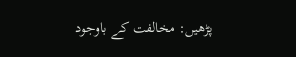پڑھیں: مخالفت کے باوجود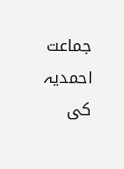جماعت احمدیہ کی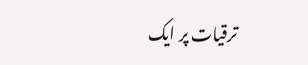ترقیات پر ایک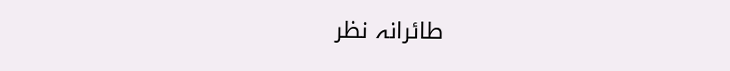طائرانہ نظر